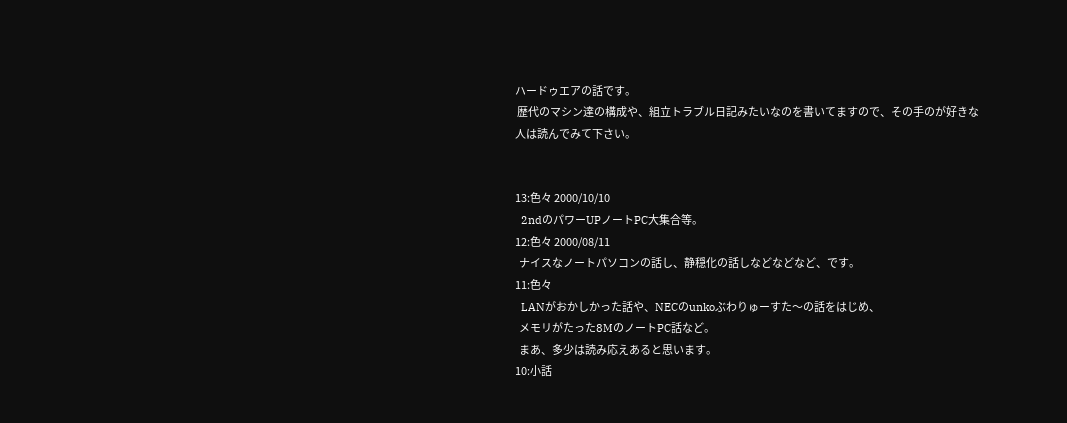ハードゥエアの話です。
 歴代のマシン達の構成や、組立トラブル日記みたいなのを書いてますので、その手のが好きな人は読んでみて下さい。


13:色々 2000/10/10
  2ndのパワーUPノートPC大集合等。
12:色々 2000/08/11
  ナイスなノートパソコンの話し、静穏化の話しなどなどなど、です。
11:色々
  LANがおかしかった話や、NECのunkoぶわりゅーすた〜の話をはじめ、
  メモリがたった8MのノートPC話など。
  まあ、多少は読み応えあると思います。
10:小話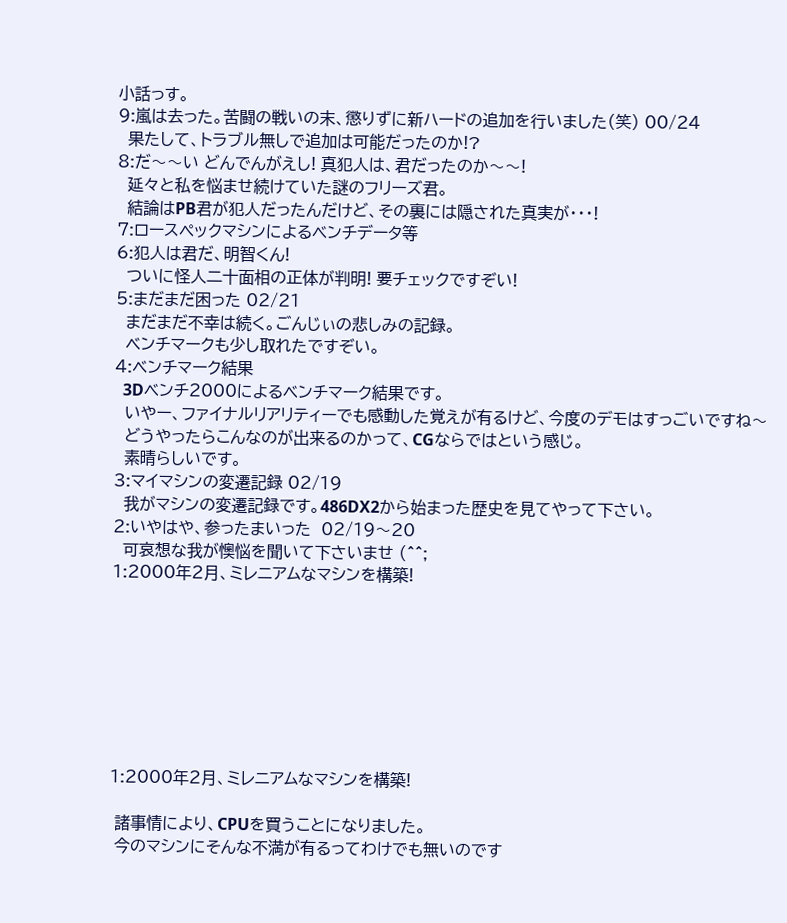小話っす。
9:嵐は去った。苦闘の戦いの末、懲りずに新ハードの追加を行いました(笑) 00/24
  果たして、トラブル無しで追加は可能だったのか!?
8:だ〜〜い どんでんがえし! 真犯人は、君だったのか〜〜!
  延々と私を悩ませ続けていた謎のフリーズ君。
  結論はPB君が犯人だったんだけど、その裏には隠された真実が・・・!
7:ロースペックマシンによるベンチデータ等
6:犯人は君だ、明智くん!
  ついに怪人二十面相の正体が判明! 要チェックですぞい!
5:まだまだ困った 02/21
  まだまだ不幸は続く。ごんじぃの悲しみの記録。
  ベンチマークも少し取れたですぞい。
4:ベンチマーク結果
  3Dベンチ2000によるベンチマーク結果です。
  いやー、ファイナルリアリティーでも感動した覚えが有るけど、今度のデモはすっごいですね〜
  どうやったらこんなのが出来るのかって、CGならではという感じ。
  素晴らしいです。
3:マイマシンの変遷記録 02/19
  我がマシンの変遷記録です。486DX2から始まった歴史を見てやって下さい。
2:いやはや、参ったまいった  02/19〜20
  可哀想な我が懊悩を聞いて下さいませ (^^;
1:2000年2月、ミレニアムなマシンを構築!








1:2000年2月、ミレニアムなマシンを構築!

 諸事情により、CPUを買うことになりました。
 今のマシンにそんな不満が有るってわけでも無いのです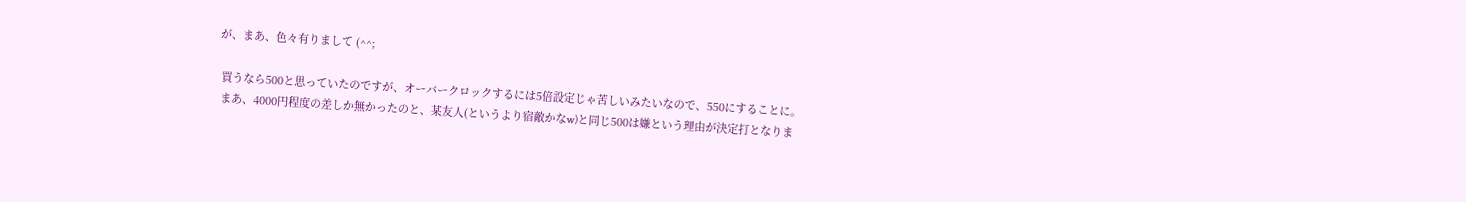が、まあ、色々有りまして (^^;

 買うなら500と思っていたのですが、オーバークロックするには5倍設定じゃ苦しいみたいなので、550にすることに。
 まあ、4000円程度の差しか無かったのと、某友人(というより宿敵かなw)と同じ500は嫌という理由が決定打となりま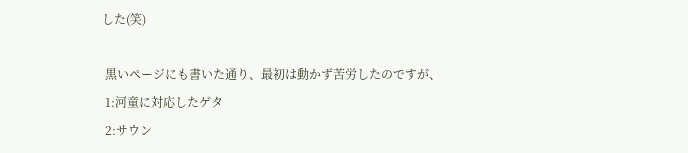した(笑)

 黒いページにも書いた通り、最初は動かず苦労したのですが、
 1:河童に対応したゲタ
 2:サウン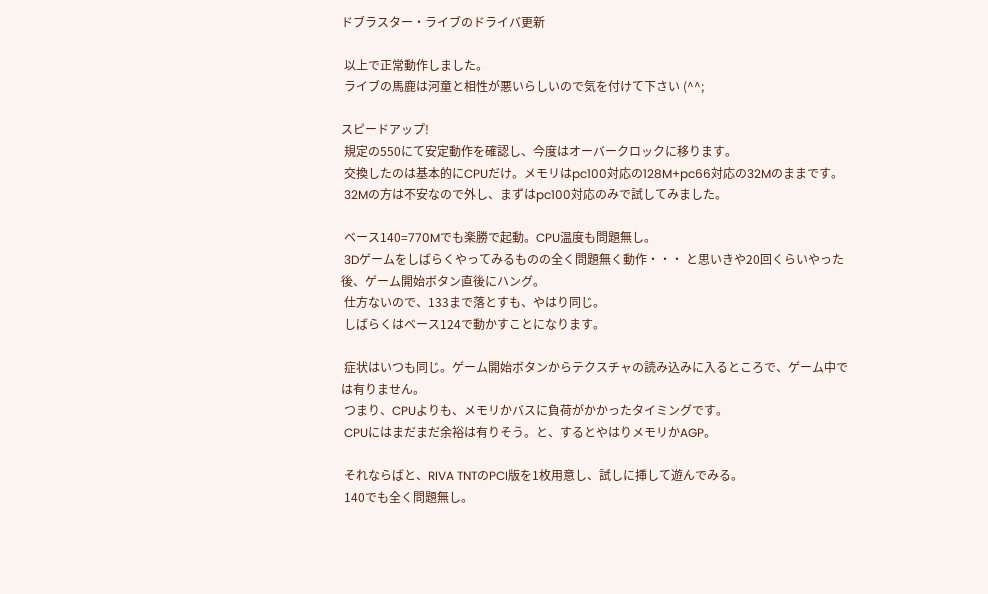ドブラスター・ライブのドライバ更新

 以上で正常動作しました。
 ライブの馬鹿は河童と相性が悪いらしいので気を付けて下さい (^^;

スピードアップ!
 規定の550にて安定動作を確認し、今度はオーバークロックに移ります。
 交換したのは基本的にCPUだけ。メモリはpc100対応の128M+pc66対応の32Mのままです。
 32Mの方は不安なので外し、まずはpc100対応のみで試してみました。

 ベース140=770Mでも楽勝で起動。CPU温度も問題無し。
 3Dゲームをしばらくやってみるものの全く問題無く動作・・・ と思いきや20回くらいやった後、ゲーム開始ボタン直後にハング。
 仕方ないので、133まで落とすも、やはり同じ。
 しばらくはベース124で動かすことになります。

 症状はいつも同じ。ゲーム開始ボタンからテクスチャの読み込みに入るところで、ゲーム中では有りません。
 つまり、CPUよりも、メモリかバスに負荷がかかったタイミングです。
 CPUにはまだまだ余裕は有りそう。と、するとやはりメモリかAGP。

 それならばと、RIVA TNTのPCI版を1枚用意し、試しに挿して遊んでみる。
 140でも全く問題無し。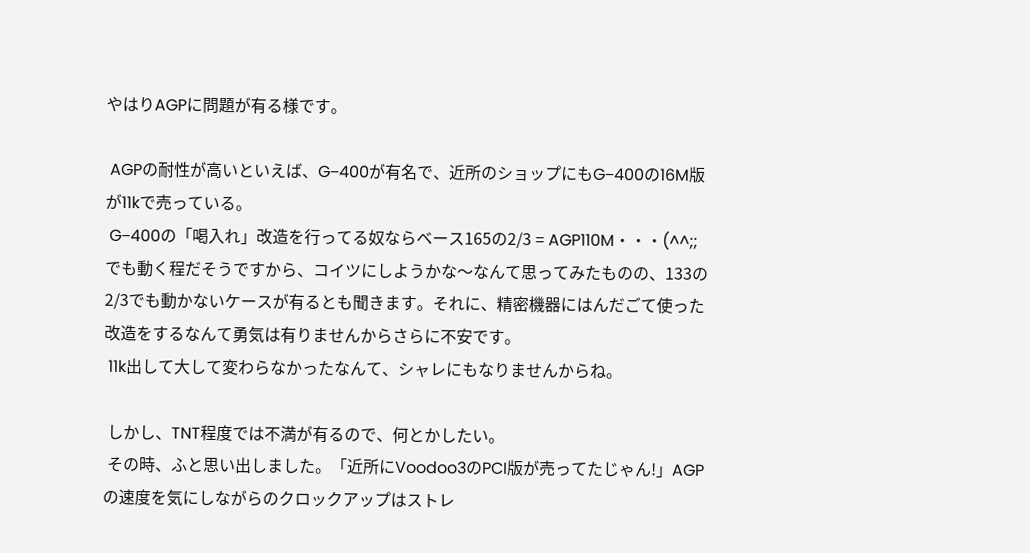やはりAGPに問題が有る様です。

 AGPの耐性が高いといえば、G−400が有名で、近所のショップにもG−400の16M版が11kで売っている。
 G−400の「喝入れ」改造を行ってる奴ならベース165の2/3 = AGP110M・・・(^^;; でも動く程だそうですから、コイツにしようかな〜なんて思ってみたものの、133の2/3でも動かないケースが有るとも聞きます。それに、精密機器にはんだごて使った改造をするなんて勇気は有りませんからさらに不安です。
 11k出して大して変わらなかったなんて、シャレにもなりませんからね。

 しかし、TNT程度では不満が有るので、何とかしたい。
 その時、ふと思い出しました。「近所にVoodoo3のPCI版が売ってたじゃん!」AGPの速度を気にしながらのクロックアップはストレ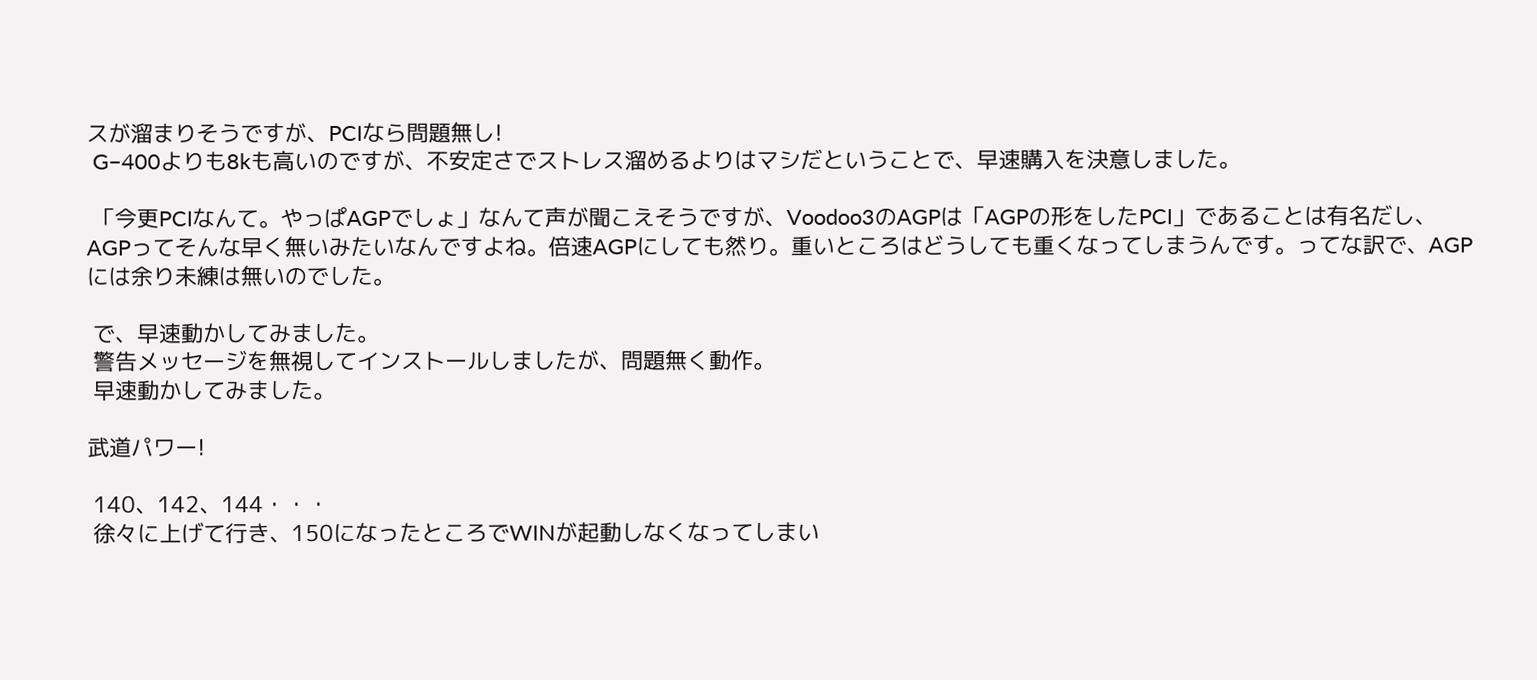スが溜まりそうですが、PCIなら問題無し!
 G−400よりも8kも高いのですが、不安定さでストレス溜めるよりはマシだということで、早速購入を決意しました。

 「今更PCIなんて。やっぱAGPでしょ」なんて声が聞こえそうですが、Voodoo3のAGPは「AGPの形をしたPCI」であることは有名だし、AGPってそんな早く無いみたいなんですよね。倍速AGPにしても然り。重いところはどうしても重くなってしまうんです。ってな訳で、AGPには余り未練は無いのでした。

 で、早速動かしてみました。
 警告メッセージを無視してインストールしましたが、問題無く動作。
 早速動かしてみました。

武道パワー!

 140、142、144・・・
 徐々に上げて行き、150になったところでWINが起動しなくなってしまい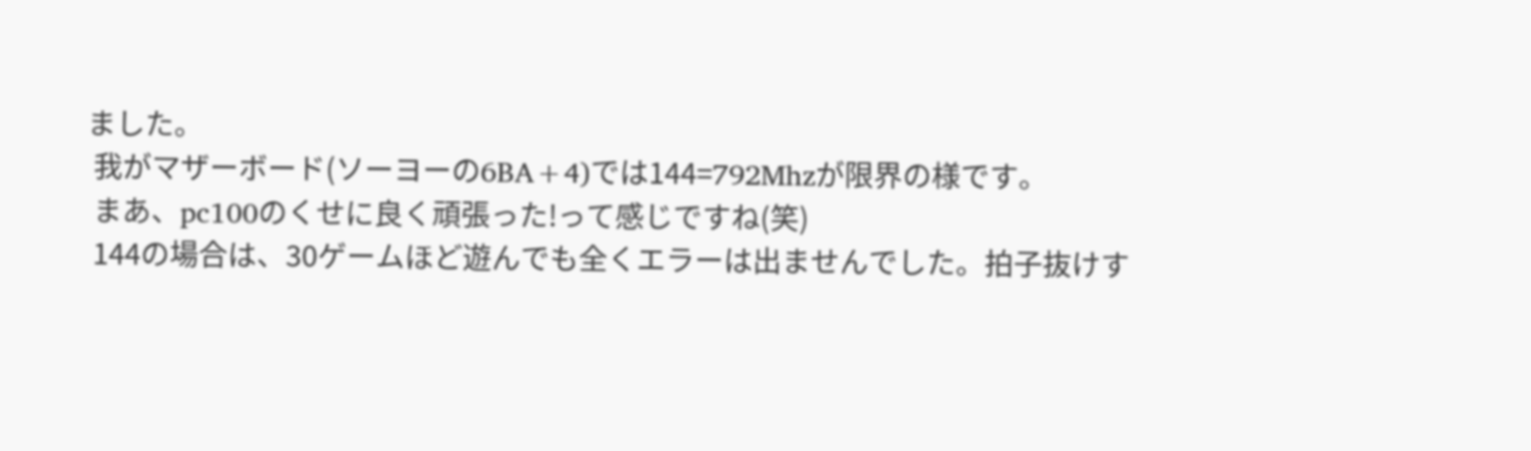ました。
 我がマザーボード(ソーヨーの6BA+4)では144=792Mhzが限界の様です。
 まあ、pc100のくせに良く頑張った!って感じですね(笑)
 144の場合は、30ゲームほど遊んでも全くエラーは出ませんでした。拍子抜けす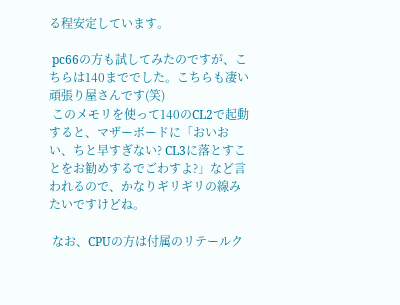る程安定しています。

 pc66の方も試してみたのですが、こちらは140まででした。こちらも凄い頑張り屋さんです(笑)
 このメモリを使って140のCL2で起動すると、マザーボードに「おいおい、ちと早すぎない? CL3に落とすことをお勧めするでごわすよ?」など言われるので、かなりギリギリの線みたいですけどね。

 なお、CPUの方は付属のリテールク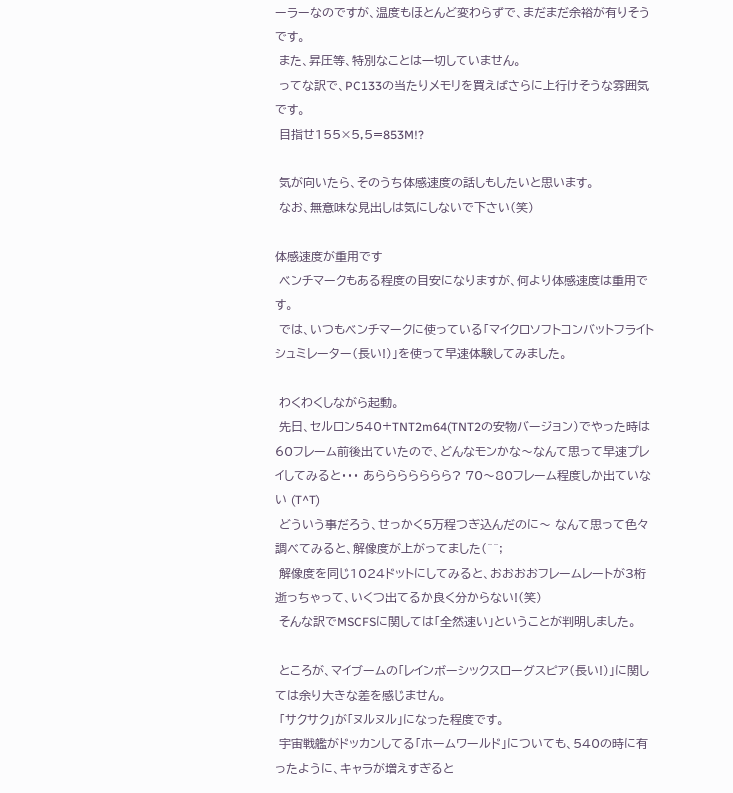ーラーなのですが、温度もほとんど変わらずで、まだまだ余裕が有りそうです。
 また、昇圧等、特別なことは一切していません。
 ってな訳で、PC133の当たりメモリを買えばさらに上行けそうな雰囲気です。
 目指せ155×5,5=853M!?

 気が向いたら、そのうち体感速度の話しもしたいと思います。
 なお、無意味な見出しは気にしないで下さい(笑)

体感速度が重用です
 ベンチマークもある程度の目安になりますが、何より体感速度は重用です。
 では、いつもベンチマークに使っている「マイクロソフトコンバットフライトシュミレーター(長い!)」を使って早速体験してみました。

 わくわくしながら起動。
 先日、セルロン540+TNT2m64(TNT2の安物バージョン)でやった時は60フレーム前後出ていたので、どんなモンかな〜なんて思って早速プレイしてみると・・・ あららららららら? 70〜80フレーム程度しか出ていない (T^T)
 どういう事だろう、せっかく5万程つぎ込んだのに〜 なんて思って色々調べてみると、解像度が上がってました(^^;
 解像度を同じ1024ドットにしてみると、おおおおフレームレートが3桁逝っちゃって、いくつ出てるか良く分からない!(笑)
 そんな訳でMSCFSに関しては「全然速い」ということが判明しました。

 ところが、マイブームの「レインボーシックスローグスピア(長い!)」に関しては余り大きな差を感じません。
 「サクサク」が「ヌルヌル」になった程度です。
 宇宙戦艦がドッカンしてる「ホームワールド」についても、540の時に有ったように、キャラが増えすぎると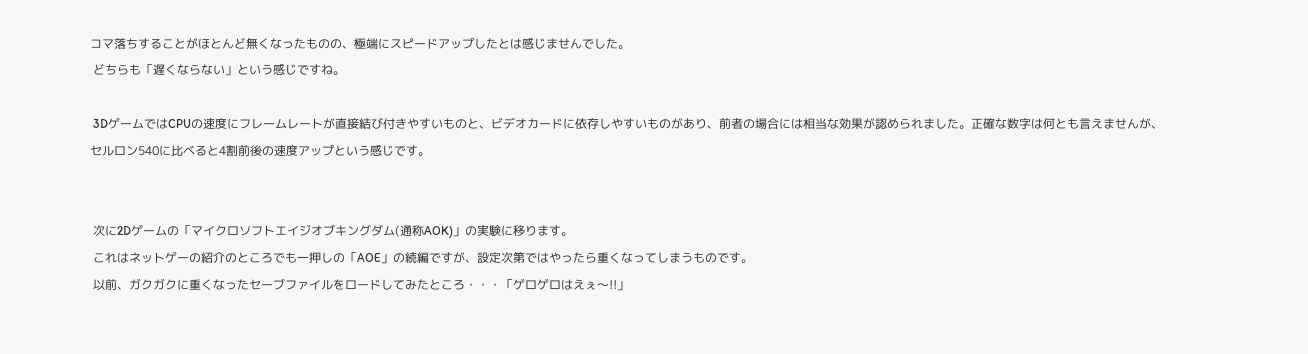コマ落ちすることがほとんど無くなったものの、極端にスピードアップしたとは感じませんでした。
 どちらも「遅くならない」という感じですね。

 3DゲームではCPUの速度にフレームレートが直接結び付きやすいものと、ビデオカードに依存しやすいものがあり、前者の場合には相当な効果が認められました。正確な数字は何とも言えませんが、セルロン540に比べると4割前後の速度アップという感じです。


 次に2Dゲームの「マイクロソフトエイジオブキングダム(通称AOK)」の実験に移ります。
 これはネットゲーの紹介のところでも一押しの「AOE」の続編ですが、設定次第ではやったら重くなってしまうものです。
 以前、ガクガクに重くなったセーブファイルをロードしてみたところ・・・「ゲロゲロはえぇ〜!!」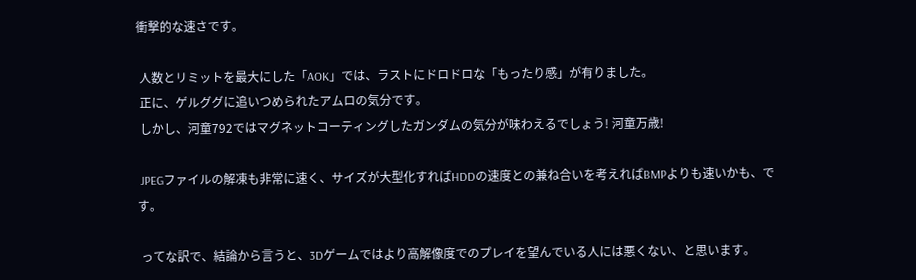衝撃的な速さです。

 人数とリミットを最大にした「AOK」では、ラストにドロドロな「もったり感」が有りました。
 正に、ゲルググに追いつめられたアムロの気分です。
 しかし、河童792ではマグネットコーティングしたガンダムの気分が味わえるでしょう! 河童万歳!

 JPEGファイルの解凍も非常に速く、サイズが大型化すればHDDの速度との兼ね合いを考えればBMPよりも速いかも、です。

 ってな訳で、結論から言うと、3Dゲームではより高解像度でのプレイを望んでいる人には悪くない、と思います。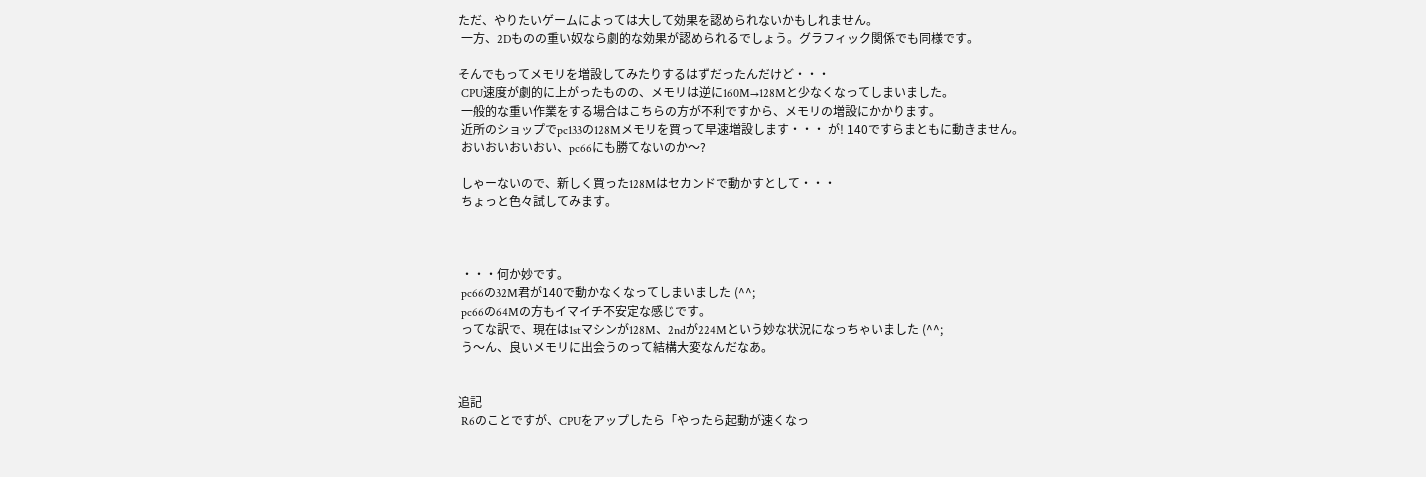ただ、やりたいゲームによっては大して効果を認められないかもしれません。
 一方、2Dものの重い奴なら劇的な効果が認められるでしょう。グラフィック関係でも同様です。

そんでもってメモリを増設してみたりするはずだったんだけど・・・
 CPU速度が劇的に上がったものの、メモリは逆に160M→128Mと少なくなってしまいました。
 一般的な重い作業をする場合はこちらの方が不利ですから、メモリの増設にかかります。
 近所のショップでpc133の128Mメモリを買って早速増設します・・・ が! 140ですらまともに動きません。
 おいおいおいおい、pc66にも勝てないのか〜?

 しゃーないので、新しく買った128Mはセカンドで動かすとして・・・
 ちょっと色々試してみます。



 ・・・何か妙です。
 pc66の32M君が140で動かなくなってしまいました (^^;
 pc66の64Mの方もイマイチ不安定な感じです。
 ってな訳で、現在は1stマシンが128M、2ndが224Mという妙な状況になっちゃいました (^^;
 う〜ん、良いメモリに出会うのって結構大変なんだなあ。


追記
 R6のことですが、CPUをアップしたら「やったら起動が速くなっ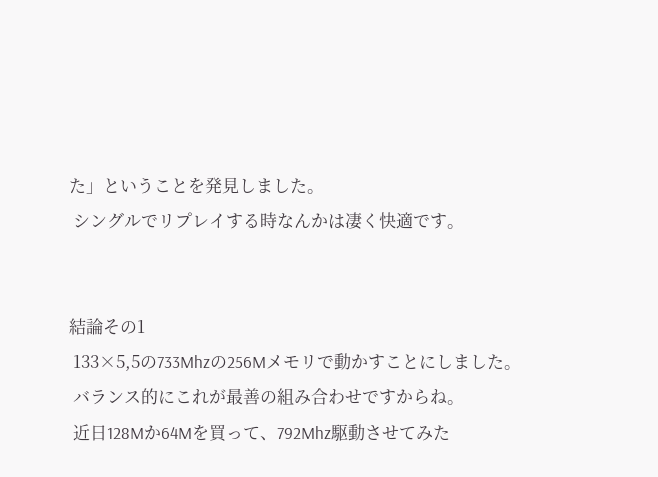た」ということを発見しました。
 シングルでリプレイする時なんかは凄く快適です。


結論その1
 133×5,5の733Mhzの256Mメモリで動かすことにしました。
 バランス的にこれが最善の組み合わせですからね。
 近日128Mか64Mを買って、792Mhz駆動させてみた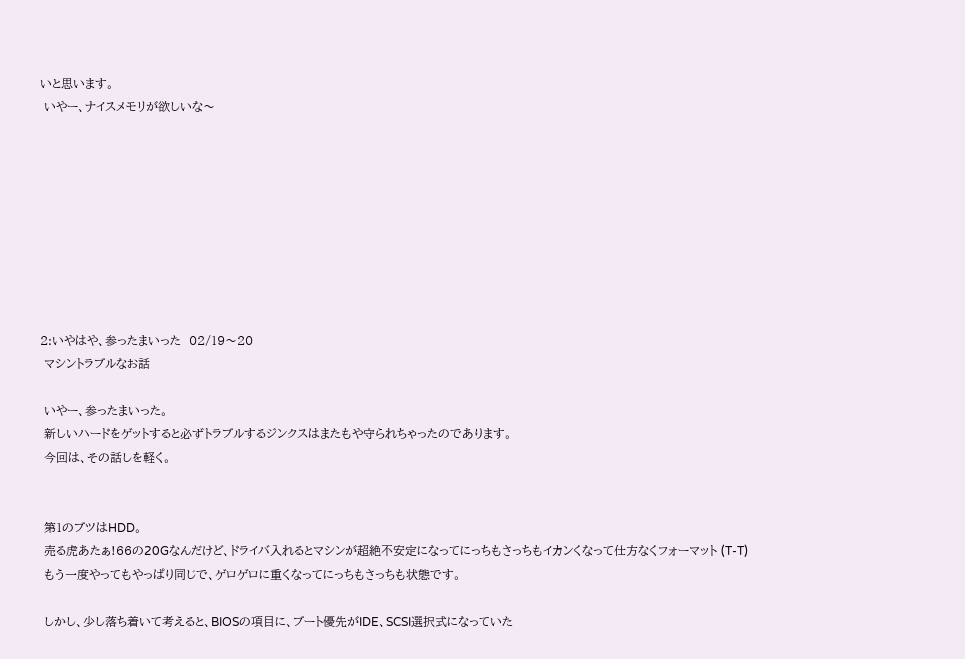いと思います。
 いやー、ナイスメモリが欲しいな〜









2:いやはや、参ったまいった  02/19〜20
 マシントラブルなお話

 いやー、参ったまいった。
 新しいハードをゲットすると必ずトラブルするジンクスはまたもや守られちゃったのであります。
 今回は、その話しを軽く。


 第1のブツはHDD。
 売る虎あたぁ!66の20Gなんだけど、ドライバ入れるとマシンが超絶不安定になってにっちもさっちもイカンくなって仕方なくフォーマット (T-T)
 もう一度やってもやっぱり同じで、ゲロゲロに重くなってにっちもさっちも状態です。

 しかし、少し落ち着いて考えると、BIOSの項目に、ブート優先がIDE、SCSI選択式になっていた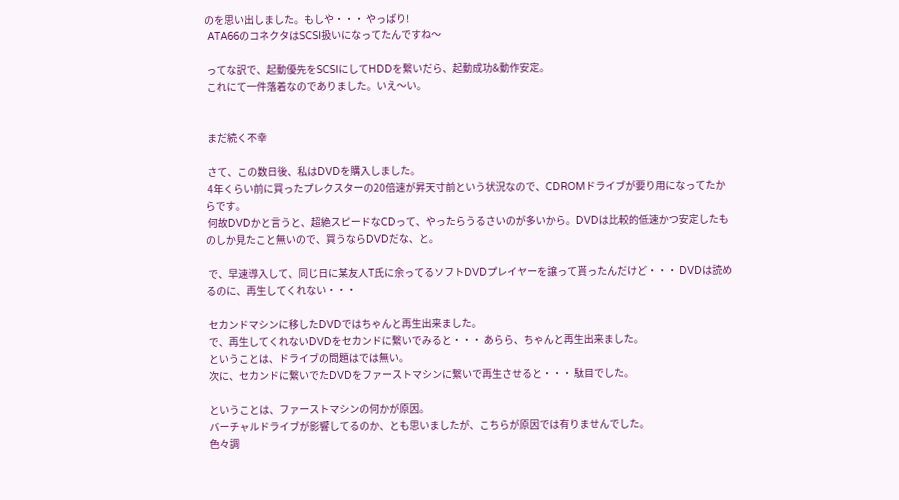のを思い出しました。もしや・・・ やっぱり!
 ATA66のコネクタはSCSI扱いになってたんですね〜

 ってな訳で、起動優先をSCSIにしてHDDを繋いだら、起動成功&動作安定。
 これにて一件落着なのでありました。いえ〜い。


 まだ続く不幸

 さて、この数日後、私はDVDを購入しました。
 4年くらい前に買ったプレクスターの20倍速が昇天寸前という状況なので、CDROMドライブが要り用になってたからです。
 何故DVDかと言うと、超絶スピードなCDって、やったらうるさいのが多いから。DVDは比較的低速かつ安定したものしか見たこと無いので、買うならDVDだな、と。

 で、早速導入して、同じ日に某友人T氏に余ってるソフトDVDプレイヤーを譲って貰ったんだけど・・・ DVDは読めるのに、再生してくれない・・・

 セカンドマシンに移したDVDではちゃんと再生出来ました。
 で、再生してくれないDVDをセカンドに繋いでみると・・・ あらら、ちゃんと再生出来ました。
 ということは、ドライブの問題はでは無い。
 次に、セカンドに繋いでたDVDをファーストマシンに繋いで再生させると・・・ 駄目でした。

 ということは、ファーストマシンの何かが原因。
 バーチャルドライブが影響してるのか、とも思いましたが、こちらが原因では有りませんでした。
 色々調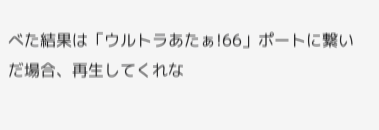べた結果は「ウルトラあたぁ!66」ポートに繋いだ場合、再生してくれな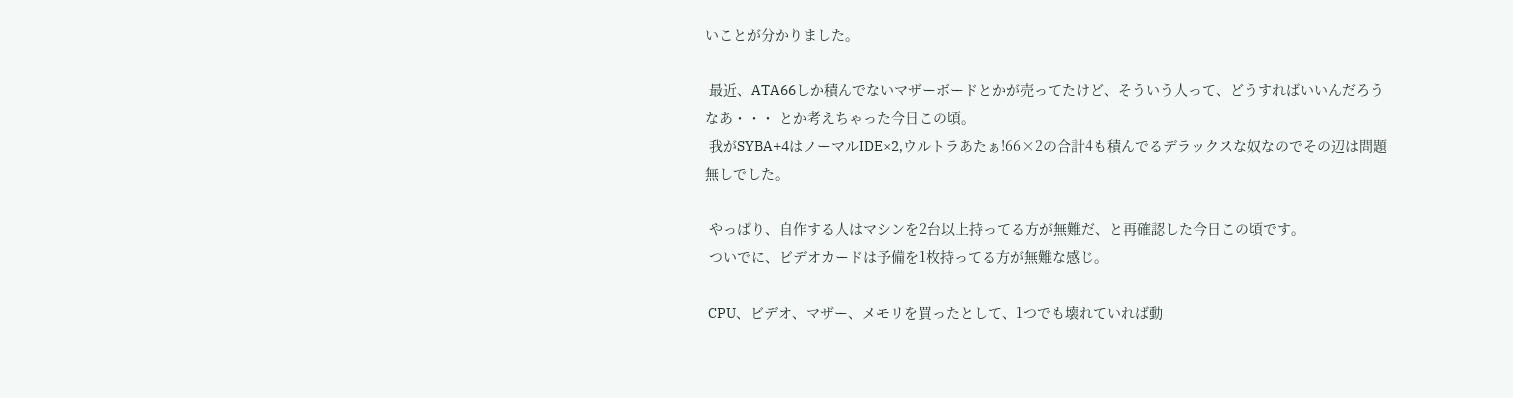いことが分かりました。

 最近、ATA66しか積んでないマザーボードとかが売ってたけど、そういう人って、どうすればいいんだろうなあ・・・ とか考えちゃった今日この頃。
 我がSYBA+4はノーマルIDE×2,ウルトラあたぁ!66×2の合計4も積んでるデラックスな奴なのでその辺は問題無しでした。

 やっぱり、自作する人はマシンを2台以上持ってる方が無難だ、と再確認した今日この頃です。
 ついでに、ビデオカードは予備を1枚持ってる方が無難な感じ。

 CPU、ビデオ、マザー、メモリを買ったとして、1つでも壊れていれば動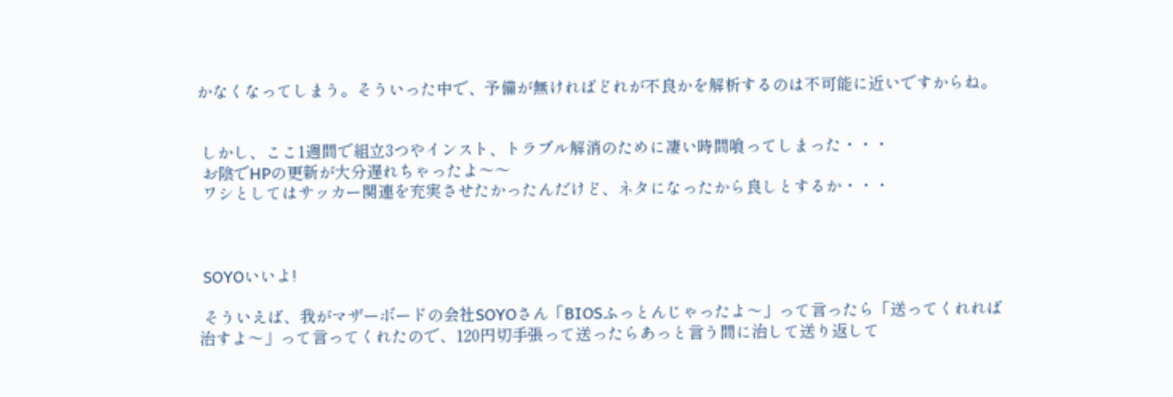かなくなってしまう。そういった中で、予備が無ければどれが不良かを解析するのは不可能に近いですからね。


 しかし、ここ1週間で組立3つやインスト、トラブル解消のために凄い時間喰ってしまった・・・
 お陰でHPの更新が大分遅れちゃったよ〜〜
 ワシとしてはサッカー関連を充実させたかったんだけど、ネタになったから良しとするか・・・



 SOYOいいよ!

 そういえば、我がマザーボードの会社SOYOさん「BIOSふっとんじゃったよ〜」って言ったら「送ってくれれば治すよ〜」って言ってくれたので、120円切手張って送ったらあっと言う間に治して送り返して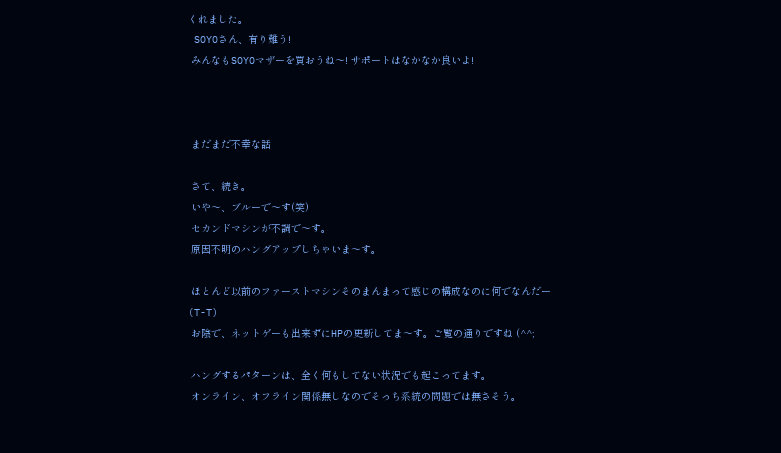くれました。
 SOYOさん、有り難う!
 みんなもSOYOマザーを買おうね〜! サポートはなかなか良いよ!



 まだまだ不幸な話

 さて、続き。
 いや〜、ブルーで〜す(笑)
 セカンドマシンが不調で〜す。
 原因不明のハングアップしちゃいま〜す。

 ほとんど以前のファーストマシンそのまんまって感じの構成なのに何でなんだー (T-T)
 お陰で、ネットゲーも出来ずにHPの更新してま〜す。ご覧の通りですね (^^;

 ハングするパターンは、全く何もしてない状況でも起こってます。
 オンライン、オフライン関係無しなのでそっち系統の問題では無さそう。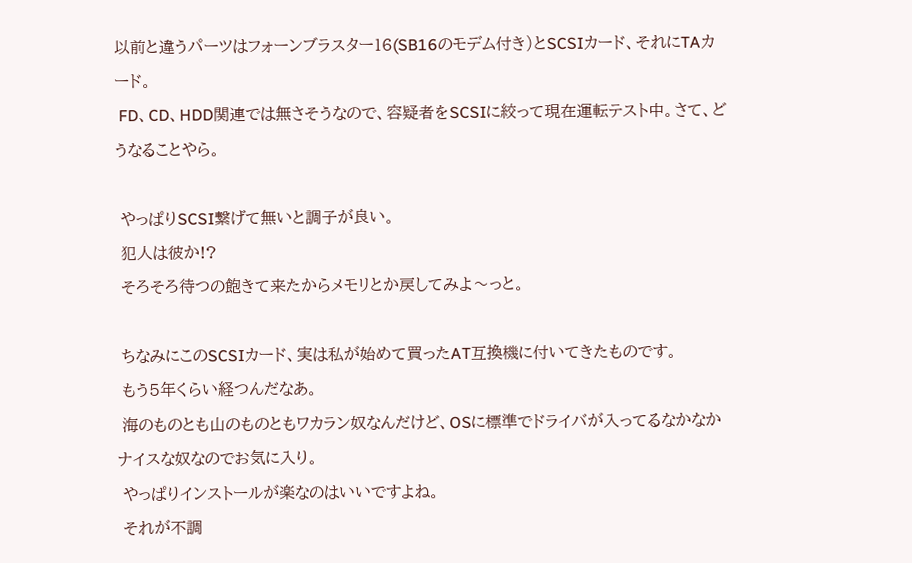以前と違うパーツはフォーンブラスター16(SB16のモデム付き)とSCSIカード、それにTAカード。
 FD、CD、HDD関連では無さそうなので、容疑者をSCSIに絞って現在運転テスト中。さて、どうなることやら。

 やっぱりSCSI繋げて無いと調子が良い。
 犯人は彼か!?
 そろそろ待つの飽きて来たからメモリとか戻してみよ〜っと。

 ちなみにこのSCSIカード、実は私が始めて買ったAT互換機に付いてきたものです。
 もう5年くらい経つんだなあ。
 海のものとも山のものともワカラン奴なんだけど、OSに標準でドライバが入ってるなかなかナイスな奴なのでお気に入り。
 やっぱりインストールが楽なのはいいですよね。
 それが不調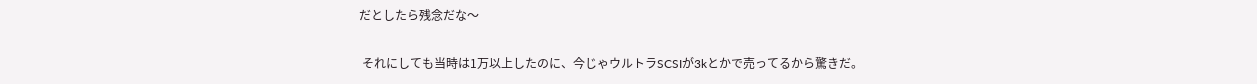だとしたら残念だな〜

 それにしても当時は1万以上したのに、今じゃウルトラSCSIが3kとかで売ってるから驚きだ。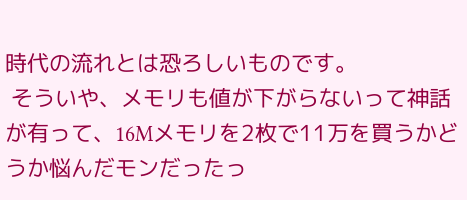時代の流れとは恐ろしいものです。
 そういや、メモリも値が下がらないって神話が有って、16Mメモリを2枚で11万を買うかどうか悩んだモンだったっ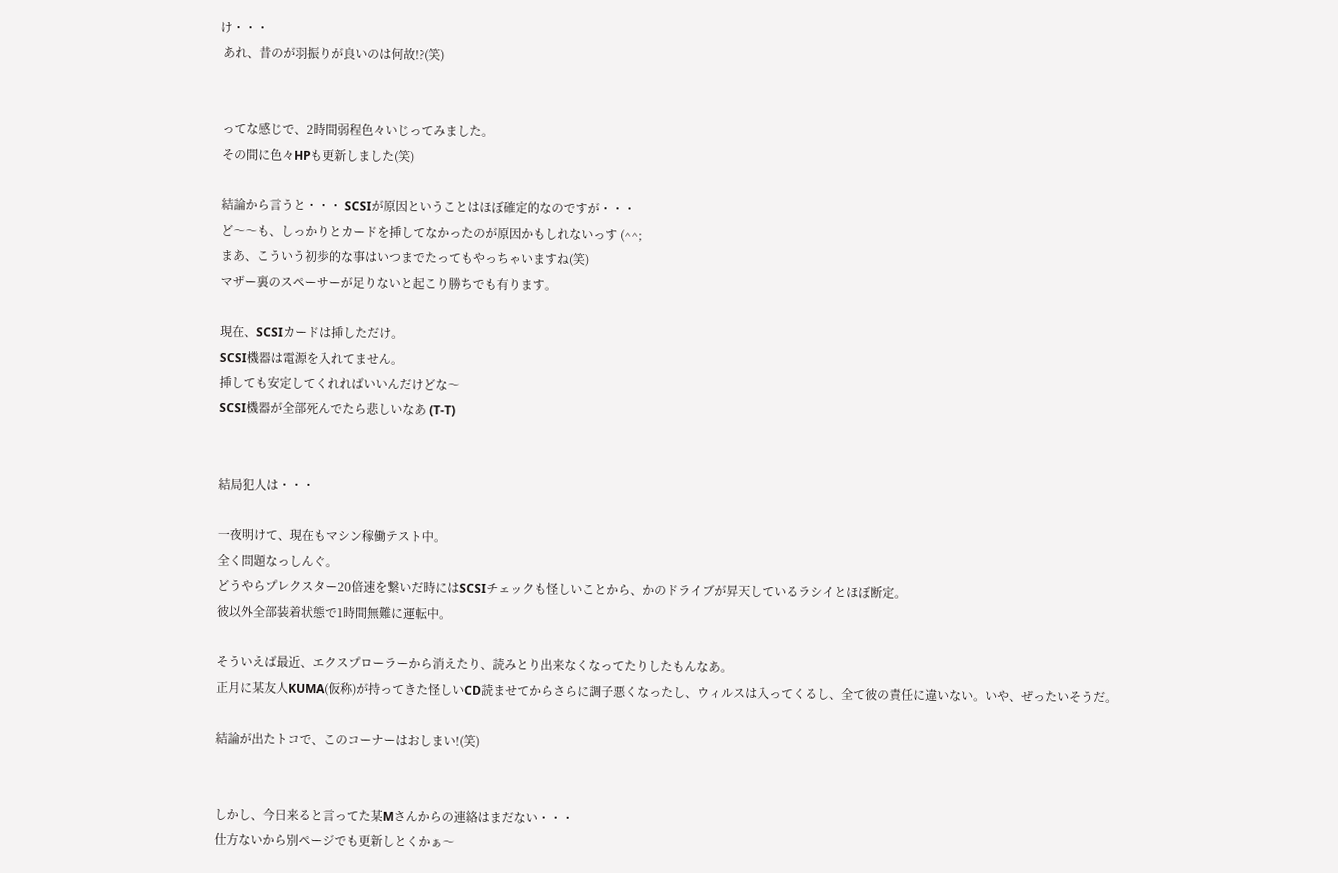け・・・
 あれ、昔のが羽振りが良いのは何故!?(笑)


 ってな感じで、2時間弱程色々いじってみました。
 その間に色々HPも更新しました(笑)

 結論から言うと・・・ SCSIが原因ということはほぼ確定的なのですが・・・
 ど〜〜も、しっかりとカードを挿してなかったのが原因かもしれないっす (^^;
 まあ、こういう初歩的な事はいつまでたってもやっちゃいますね(笑)
 マザー裏のスペーサーが足りないと起こり勝ちでも有ります。

 現在、SCSIカードは挿しただけ。
 SCSI機器は電源を入れてません。
 挿しても安定してくれればいいんだけどな〜
 SCSI機器が全部死んでたら悲しいなあ (T-T)


 結局犯人は・・・

 一夜明けて、現在もマシン稼働テスト中。
 全く問題なっしんぐ。
 どうやらプレクスター20倍速を繋いだ時にはSCSIチェックも怪しいことから、かのドライブが昇天しているラシイとほぼ断定。
 彼以外全部装着状態で1時間無難に運転中。

 そういえば最近、エクスプローラーから消えたり、読みとり出来なくなってたりしたもんなあ。
 正月に某友人KUMA(仮称)が持ってきた怪しいCD読ませてからさらに調子悪くなったし、ウィルスは入ってくるし、全て彼の責任に違いない。いや、ぜったいそうだ。

 結論が出たトコで、このコーナーはおしまい!(笑)


 しかし、今日来ると言ってた某Mさんからの連絡はまだない・・・
 仕方ないから別ページでも更新しとくかぁ〜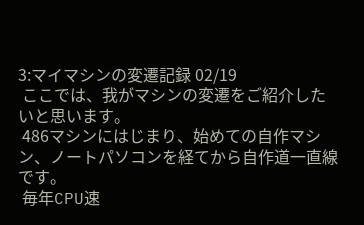3:マイマシンの変遷記録 02/19
 ここでは、我がマシンの変遷をご紹介したいと思います。
 486マシンにはじまり、始めての自作マシン、ノートパソコンを経てから自作道一直線です。
 毎年CPU速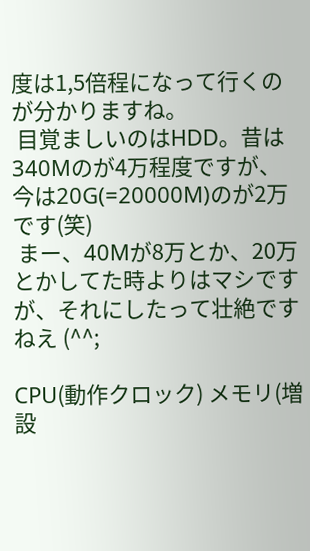度は1,5倍程になって行くのが分かりますね。
 目覚ましいのはHDD。昔は340Mのが4万程度ですが、今は20G(=20000M)のが2万です(笑)
 まー、40Mが8万とか、20万とかしてた時よりはマシですが、それにしたって壮絶ですねえ (^^;

CPU(動作クロック) メモリ(増設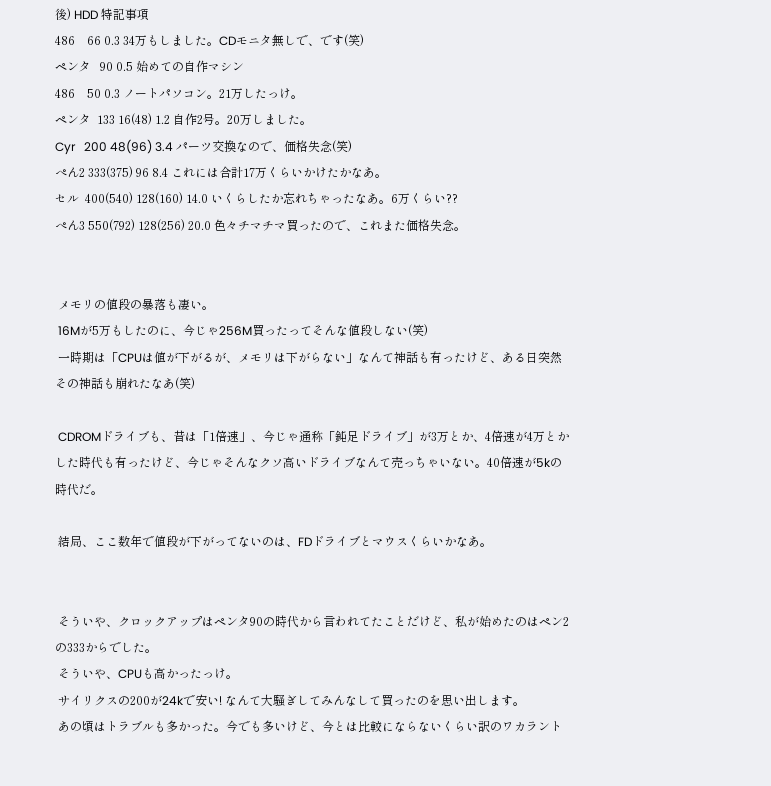後) HDD 特記事項
486    66 0.3 34万もしました。CDモニタ無しで、です(笑)
ペンタ   90 0.5 始めての自作マシン
486    50 0.3 ノートパソコン。21万したっけ。
ペンタ  133 16(48) 1.2 自作2号。20万しました。
Cyr   200 48(96) 3.4 パーツ交換なので、価格失念(笑)
ぺん2 333(375) 96 8.4 これには合計17万くらいかけたかなあ。
セル  400(540) 128(160) 14.0 いくらしたか忘れちゃったなあ。6万くらい??
ぺん3 550(792) 128(256) 20.0 色々チマチマ買ったので、これまた価格失念。


 メモリの値段の暴落も凄い。
 16Mが5万もしたのに、今じゃ256M買ったってそんな値段しない(笑)
 一時期は「CPUは値が下がるが、メモリは下がらない」なんて神話も有ったけど、ある日突然その神話も崩れたなあ(笑)

 CDROMドライブも、昔は「1倍速」、今じゃ通称「鈍足ドライブ」が3万とか、4倍速が4万とかした時代も有ったけど、今じゃそんなクソ高いドライブなんて売っちゃいない。40倍速が5kの時代だ。

 結局、ここ数年で値段が下がってないのは、FDドライブとマウスくらいかなあ。


 そういや、クロックアップはペンタ90の時代から言われてたことだけど、私が始めたのはペン2の333からでした。
 そういや、CPUも高かったっけ。
 サイリクスの200が24kで安い! なんて大騒ぎしてみんなして買ったのを思い出します。
 あの頃はトラブルも多かった。今でも多いけど、今とは比較にならないくらい訳のワカラント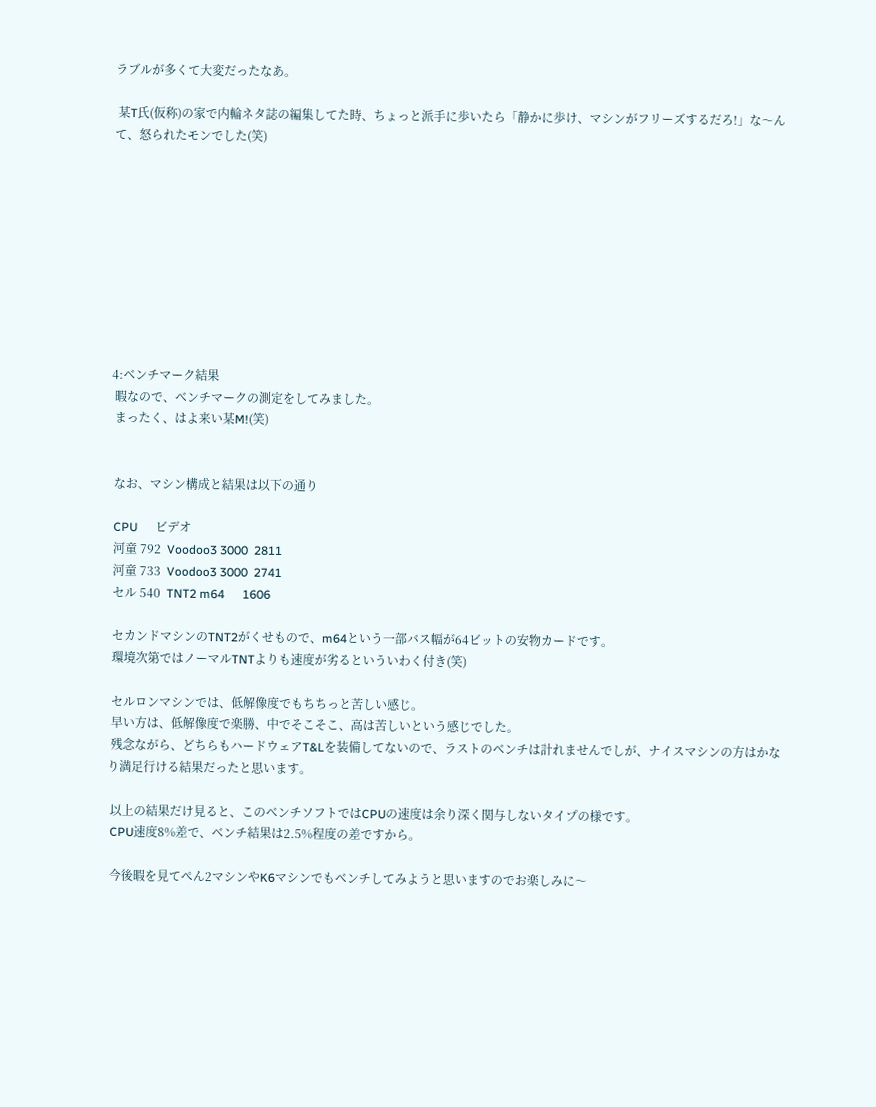ラブルが多くて大変だったなあ。

 某T氏(仮称)の家で内輪ネタ誌の編集してた時、ちょっと派手に歩いたら「静かに歩け、マシンがフリーズするだろ!」な〜んて、怒られたモンでした(笑)










4:ベンチマーク結果
 暇なので、ベンチマークの測定をしてみました。
 まったく、はよ来い某M!(笑)


 なお、マシン構成と結果は以下の通り

 CPU      ビデオ
 河童 792  Voodoo3 3000  2811
 河童 733  Voodoo3 3000  2741
 セル 540  TNT2 m64      1606

 セカンドマシンのTNT2がくせもので、m64という一部バス幅が64ビットの安物カードです。
 環境次第ではノーマルTNTよりも速度が劣るといういわく付き(笑)

 セルロンマシンでは、低解像度でもちちっと苦しい感じ。
 早い方は、低解像度で楽勝、中でそこそこ、高は苦しいという感じでした。
 残念ながら、どちらもハードウェアT&Lを装備してないので、ラストのベンチは計れませんでしが、ナイスマシンの方はかなり満足行ける結果だったと思います。

 以上の結果だけ見ると、このベンチソフトではCPUの速度は余り深く関与しないタイプの様です。
 CPU速度8%差で、ベンチ結果は2.5%程度の差ですから。

 今後暇を見てぺん2マシンやK6マシンでもベンチしてみようと思いますのでお楽しみに〜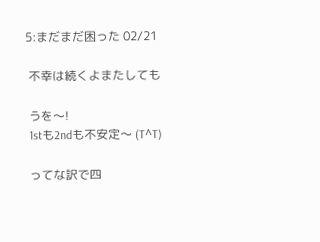5:まだまだ困った 02/21

 不幸は続くよまたしても

 うを〜!
 1stも2ndも不安定〜 (T^T)

 ってな訳で四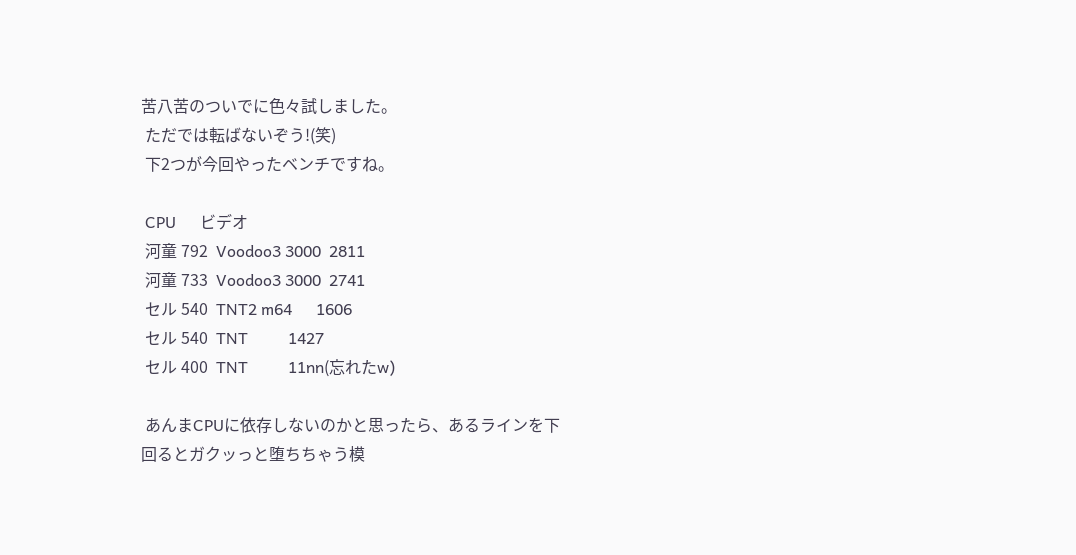苦八苦のついでに色々試しました。
 ただでは転ばないぞう!(笑)
 下2つが今回やったベンチですね。

 CPU      ビデオ
 河童 792  Voodoo3 3000  2811
 河童 733  Voodoo3 3000  2741
 セル 540  TNT2 m64      1606
 セル 540  TNT          1427
 セル 400  TNT          11nn(忘れたw)

 あんまCPUに依存しないのかと思ったら、あるラインを下回るとガクッっと堕ちちゃう模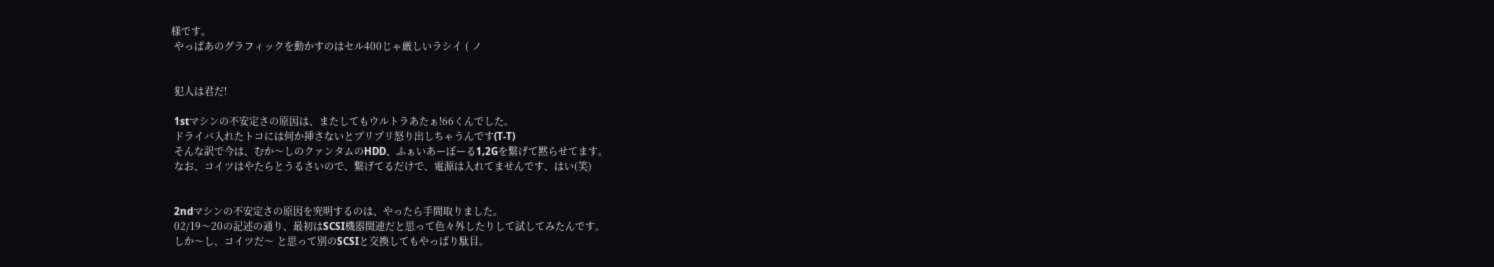様です。
 やっぱあのグラフィックを動かすのはセル400じゃ厳しいラシイ ( ノ


 犯人は君だ!

 1stマシンの不安定さの原因は、またしてもウルトラあたぁ!66くんでした。
 ドライバ入れたトコには何か挿さないとプリプリ怒り出しちゃうんです(T-T)
 そんな訳で今は、むか〜しのクァンタムのHDD、ふぁいあーぼーる1,2Gを繋げて黙らせてます。
 なお、コイツはやたらとうるさいので、繋げてるだけで、電源は入れてませんです、はい(笑)


 2ndマシンの不安定さの原因を究明するのは、やったら手間取りました。
 02/19〜20の記述の通り、最初はSCSI機器関連だと思って色々外したりして試してみたんです。
 しか〜し、コイツだ〜 と思って別のSCSIと交換してもやっぱり駄目。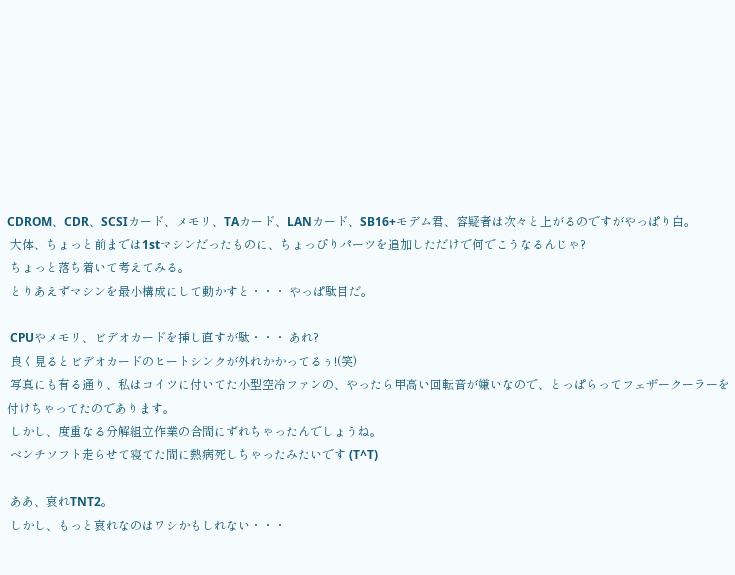CDROM、CDR、SCSIカード、メモリ、TAカード、LANカード、SB16+モデム君、容疑者は次々と上がるのですがやっぱり白。
 大体、ちょっと前までは1stマシンだったものに、ちょっぴりパーツを追加しただけで何でこうなるんじゃ?
 ちょっと落ち着いて考えてみる。
 とりあえずマシンを最小構成にして動かすと・・・ やっぱ駄目だ。

 CPUやメモリ、ビデオカードを挿し直すが駄・・・ あれ?
 良く見るとビデオカードのヒートシンクが外れかかってるぅ!(笑)
 写真にも有る通り、私はコイツに付いてた小型空冷ファンの、やったら甲高い回転音が嫌いなので、とっぱらってフェザークーラーを付けちゃってたのであります。
 しかし、度重なる分解組立作業の合間にずれちゃったんでしょうね。
 ベンチソフト走らせて寝てた間に熱病死しちゃったみたいです (T^T)

 ああ、哀れTNT2。
 しかし、もっと哀れなのはワシかもしれない・・・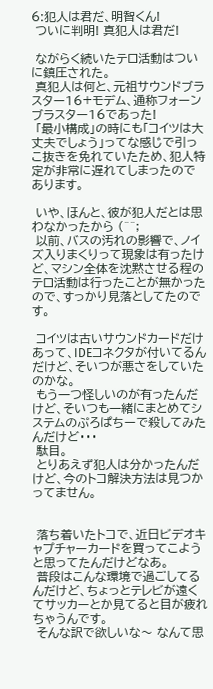6:犯人は君だ、明智くん!
 ついに判明! 真犯人は君だ!

 ながらく続いたテロ活動はついに鎮圧された。
 真犯人は何と、元祖サウンドブラスター16+モデム、通称フォーンブラスター16であった!
 「最小構成」の時にも「コイツは大丈夫でしょう」ってな感じで引っこ抜きを免れていたため、犯人特定が非常に遅れてしまったのであります。

 いや、ほんと、彼が犯人だとは思わなかったから (^^;
 以前、バスの汚れの影響で、ノイズ入りまくりって現象は有ったけど、マシン全体を沈黙させる程のテロ活動は行ったことが無かったので、すっかり見落としてたのです。

 コイツは古いサウンドカードだけあって、IDEコネクタが付いてるんだけど、そいつが悪さをしていたのかな。
 もう一つ怪しいのが有ったんだけど、そいつも一緒にまとめてシステムのぷろぱちーで殺してみたんだけど・・・
 駄目。
 とりあえず犯人は分かったんだけど、今のトコ解決方法は見つかってません。


 落ち着いたトコで、近日ビデオキャプチャーカードを買ってこようと思ってたんだけどなあ。
 普段はこんな環境で過ごしてるんだけど、ちょっとテレビが遠くてサッカーとか見てると目が疲れちゃうんです。
 そんな訳で欲しいな〜 なんて思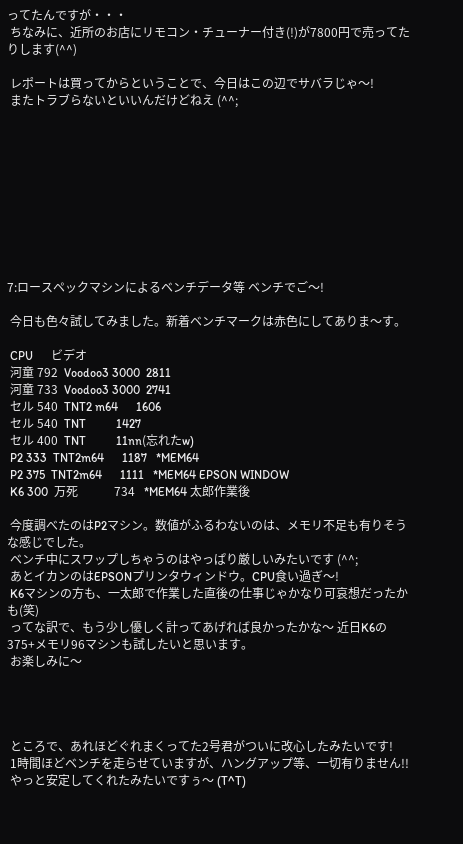ってたんですが・・・
 ちなみに、近所のお店にリモコン・チューナー付き(!)が7800円で売ってたりします(^^)

 レポートは買ってからということで、今日はこの辺でサバラじゃ〜!
 またトラブらないといいんだけどねえ (^^;










7:ロースペックマシンによるベンチデータ等 ベンチでご〜!

 今日も色々試してみました。新着ベンチマークは赤色にしてありま〜す。

 CPU      ビデオ
 河童 792  Voodoo3 3000  2811
 河童 733  Voodoo3 3000  2741
 セル 540  TNT2 m64      1606
 セル 540  TNT          1427
 セル 400  TNT          11nn(忘れたw)
 P2 333  TNT2m64      1187   *MEM64
 P2 375  TNT2m64      1111   *MEM64 EPSON WINDOW
 K6 300  万死            734   *MEM64 太郎作業後

 今度調べたのはP2マシン。数値がふるわないのは、メモリ不足も有りそうな感じでした。
 ベンチ中にスワップしちゃうのはやっぱり厳しいみたいです (^^;
 あとイカンのはEPSONプリンタウィンドウ。CPU食い過ぎ〜!
 K6マシンの方も、一太郎で作業した直後の仕事じゃかなり可哀想だったかも(笑)
 ってな訳で、もう少し優しく計ってあげれば良かったかな〜 近日K6の375+メモリ96マシンも試したいと思います。
 お楽しみに〜




 ところで、あれほどぐれまくってた2号君がついに改心したみたいです!
 1時間ほどベンチを走らせていますが、ハングアップ等、一切有りません!!
 やっと安定してくれたみたいですぅ〜 (T^T)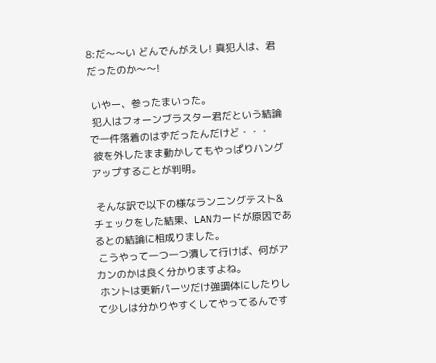8:だ〜〜い どんでんがえし! 真犯人は、君だったのか〜〜!

 いやー、参ったまいった。
 犯人はフォーンブラスター君だという結論で一件落着のはずだったんだけど・・・
 彼を外したまま動かしてもやっぱりハングアップすることが判明。

 そんな訳で以下の様なランニングテスト&チェックをした結果、LANカードが原因であるとの結論に相成りました。
 こうやって一つ一つ潰して行けば、何がアカンのかは良く分かりますよね。
 ホントは更新パーツだけ強調体にしたりして少しは分かりやすくしてやってるんです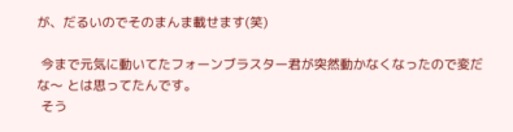が、だるいのでそのまんま載せます(笑)

 今まで元気に動いてたフォーンブラスター君が突然動かなくなったので変だな〜 とは思ってたんです。
 そう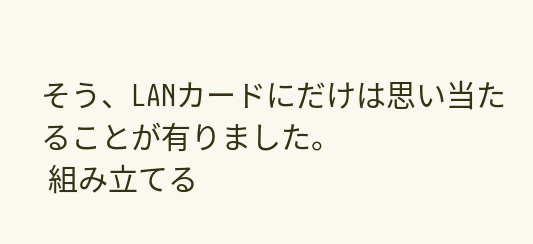そう、LANカードにだけは思い当たることが有りました。
 組み立てる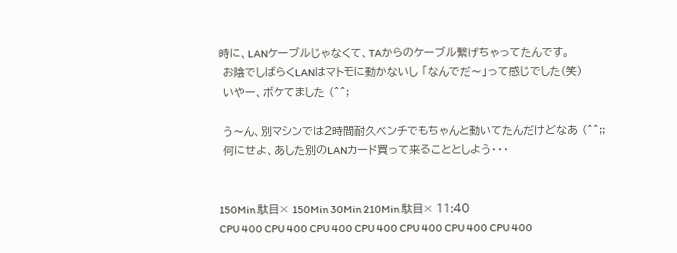時に、LANケーブルじゃなくて、TAからのケーブル繋げちゃってたんです。
 お陰でしばらくLANはマトモに動かないし 「なんでだ〜」って感じでした(笑)
 いやー、ボケてました (^^;

 う〜ん、別マシンでは2時間耐久ベンチでもちゃんと動いてたんだけどなあ (^^;;
 何にせよ、あした別のLANカード買って来ることとしよう・・・


150Min 駄目× 150Min 30Min 210Min 駄目× 11:40
CPU 400 CPU 400 CPU 400 CPU 400 CPU 400 CPU 400 CPU 400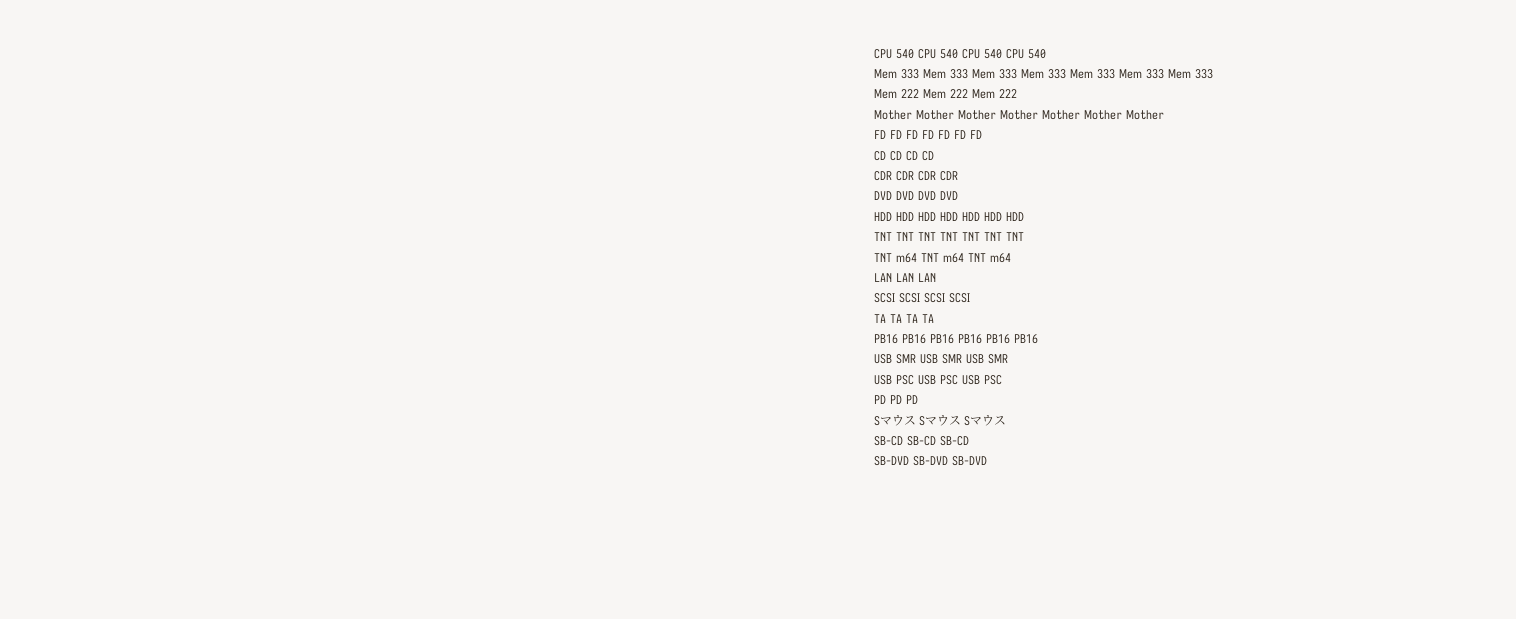CPU 540 CPU 540 CPU 540 CPU 540
Mem 333 Mem 333 Mem 333 Mem 333 Mem 333 Mem 333 Mem 333
Mem 222 Mem 222 Mem 222
Mother Mother Mother Mother Mother Mother Mother
FD FD FD FD FD FD FD
CD CD CD CD
CDR CDR CDR CDR
DVD DVD DVD DVD
HDD HDD HDD HDD HDD HDD HDD
TNT TNT TNT TNT TNT TNT TNT
TNT m64 TNT m64 TNT m64
LAN LAN LAN
SCSI SCSI SCSI SCSI
TA TA TA TA
PB16 PB16 PB16 PB16 PB16 PB16
USB SMR USB SMR USB SMR
USB PSC USB PSC USB PSC
PD PD PD
Sマウス Sマウス Sマウス
SB-CD SB-CD SB-CD
SB-DVD SB-DVD SB-DVD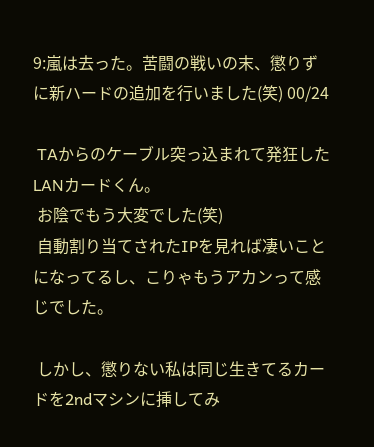9:嵐は去った。苦闘の戦いの末、懲りずに新ハードの追加を行いました(笑) 00/24

 TAからのケーブル突っ込まれて発狂したLANカードくん。
 お陰でもう大変でした(笑)
 自動割り当てされたIPを見れば凄いことになってるし、こりゃもうアカンって感じでした。

 しかし、懲りない私は同じ生きてるカードを2ndマシンに挿してみ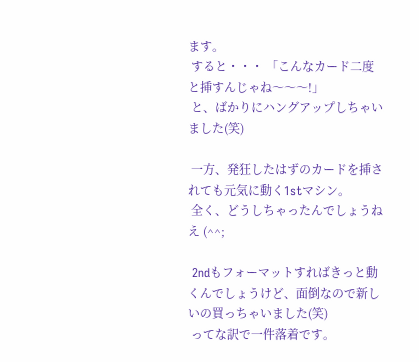ます。
 すると・・・ 「こんなカード二度と挿すんじゃね〜〜〜!」
 と、ばかりにハングアップしちゃいました(笑)

 一方、発狂したはずのカードを挿されても元気に動く1stマシン。
 全く、どうしちゃったんでしょうねえ (^^;

 2ndもフォーマットすればきっと動くんでしょうけど、面倒なので新しいの買っちゃいました(笑)
 ってな訳で一件落着です。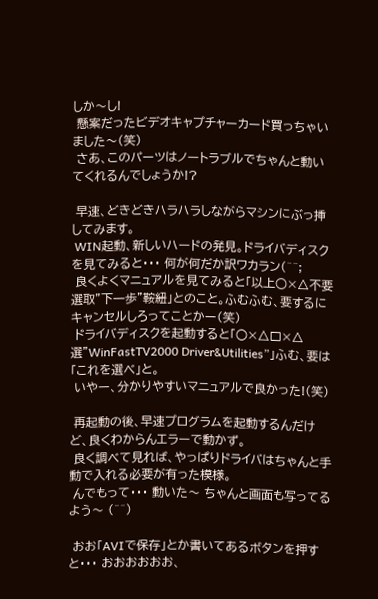しか〜し!
 懸案だったビデオキャプチャーカード買っちゃいました〜(笑)
 さあ、このパーツはノートラブルでちゃんと動いてくれるんでしょうか!?

 早速、どきどきハラハラしながらマシンにぶっ挿してみます。
 WIN起動、新しいハードの発見。ドライバディスクを見てみると・・・ 何が何だか訳ワカラン(^^;
 良くよくマニュアルを見てみると「以上○×△不要選取”下一歩”鞍紐」とのこと。ふむふむ、要するにキャンセルしろってことかー(笑)
 ドライバディスクを起動すると「○×△□×△選”WinFastTV2000 Driver&Utilities”」ふむ、要は「これを選べ」と。
 いやー、分かりやすいマニュアルで良かった!(笑)

 再起動の後、早速プログラムを起動するんだけど、良くわからんエラーで動かず。
 良く調べて見れば、やっぱりドライバはちゃんと手動で入れる必要が有った模様。
 んでもって・・・ 動いた〜 ちゃんと画面も写ってるよう〜 (^^)

 おお「AVIで保存」とか書いてあるボタンを押すと・・・ おおおおおお、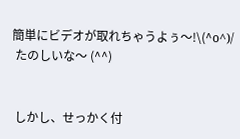簡単にビデオが取れちゃうよぅ〜!\(^o^)/
 たのしいな〜 (^^)


 しかし、せっかく付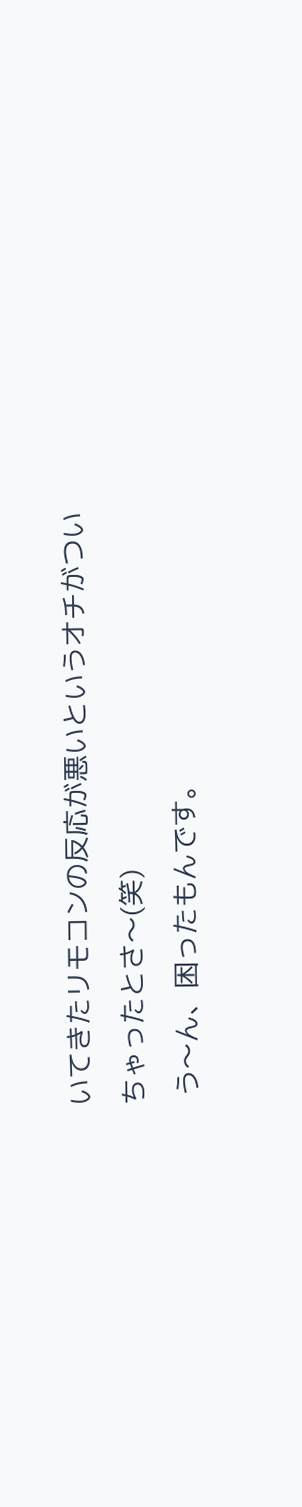いてきたリモコンの反応が悪いというオチがついちゃったとさ〜(笑)
 う〜ん、困ったもんです。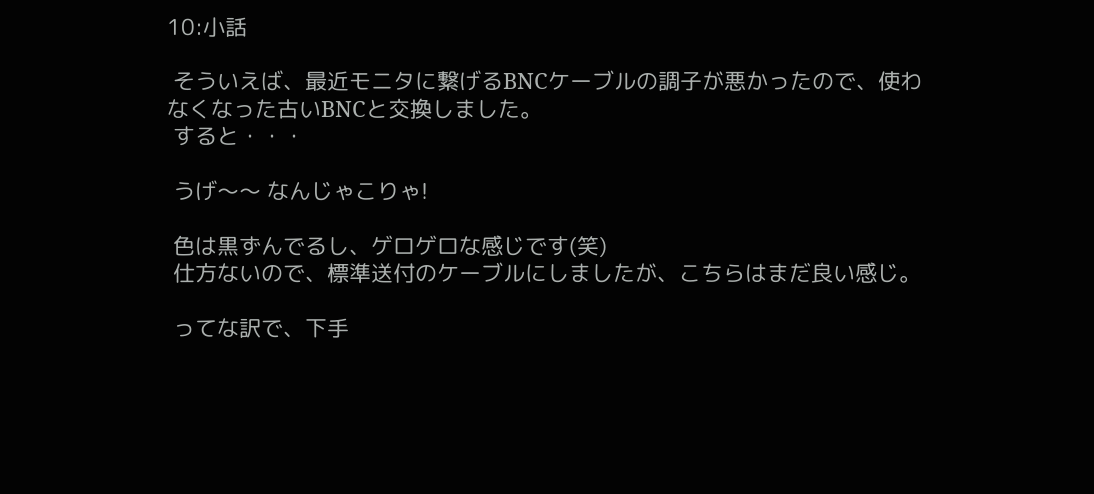10:小話

 そういえば、最近モニタに繋げるBNCケーブルの調子が悪かったので、使わなくなった古いBNCと交換しました。
 すると・・・

 うげ〜〜 なんじゃこりゃ!

 色は黒ずんでるし、ゲロゲロな感じです(笑)
 仕方ないので、標準送付のケーブルにしましたが、こちらはまだ良い感じ。

 ってな訳で、下手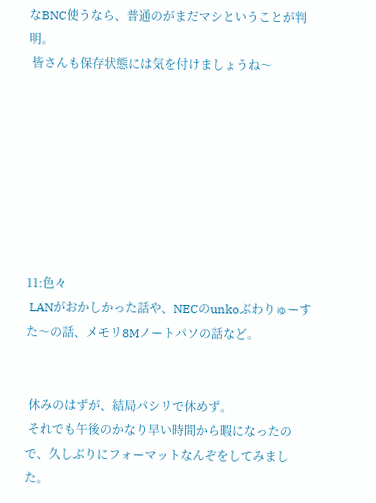なBNC使うなら、普通のがまだマシということが判明。
 皆さんも保存状態には気を付けましょうね〜








11:色々
 LANがおかしかった話や、NECのunkoぶわりゅーすた〜の話、メモリ8Mノートパソの話など。


 休みのはずが、結局パシリで休めず。
 それでも午後のかなり早い時間から暇になったので、久しぶりにフォーマットなんぞをしてみました。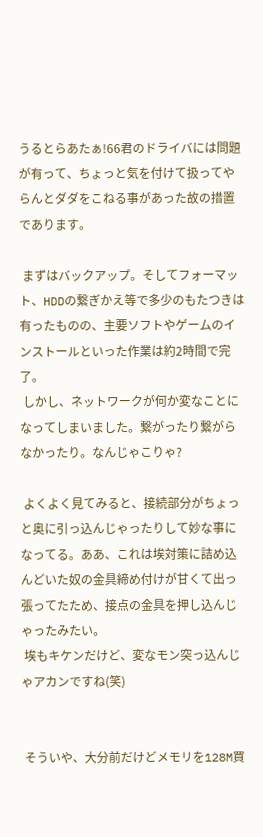うるとらあたぁ!66君のドライバには問題が有って、ちょっと気を付けて扱ってやらんとダダをこねる事があった故の措置であります。

 まずはバックアップ。そしてフォーマット、HDDの繋ぎかえ等で多少のもたつきは有ったものの、主要ソフトやゲームのインストールといった作業は約2時間で完了。
 しかし、ネットワークが何か変なことになってしまいました。繋がったり繋がらなかったり。なんじゃこりゃ?

 よくよく見てみると、接続部分がちょっと奥に引っ込んじゃったりして妙な事になってる。ああ、これは埃対策に詰め込んどいた奴の金具締め付けが甘くて出っ張ってたため、接点の金具を押し込んじゃったみたい。
 埃もキケンだけど、変なモン突っ込んじゃアカンですね(笑)


 そういや、大分前だけどメモリを128M買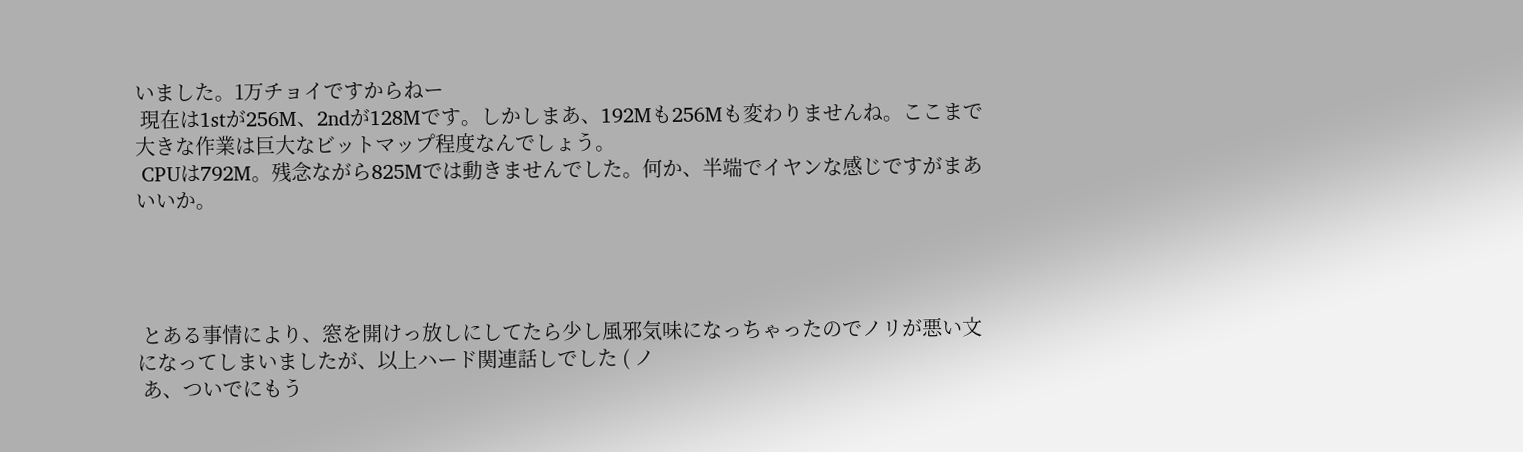いました。1万チョイですからねー
 現在は1stが256M、2ndが128Mです。しかしまあ、192Mも256Mも変わりませんね。ここまで大きな作業は巨大なビットマップ程度なんでしょう。
 CPUは792M。残念ながら825Mでは動きませんでした。何か、半端でイヤンな感じですがまあいいか。




 とある事情により、窓を開けっ放しにしてたら少し風邪気味になっちゃったのでノリが悪い文になってしまいましたが、以上ハード関連話しでした ( ノ
 あ、ついでにもう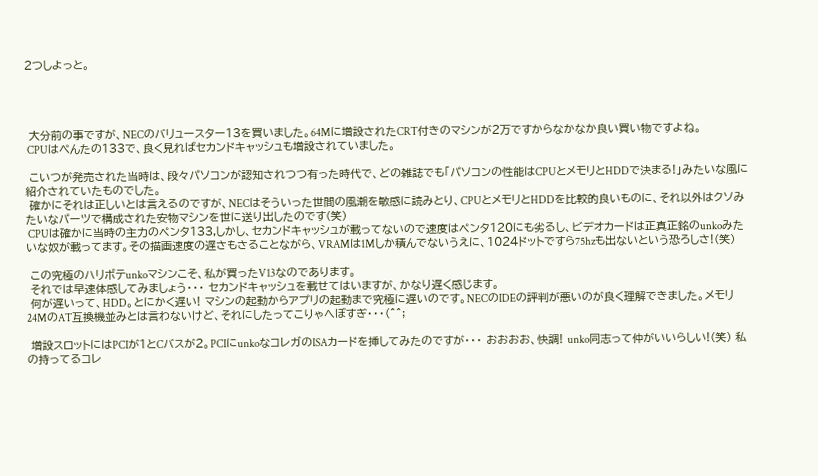2つしよっと。




 大分前の事ですが、NECのバリュースター13を買いました。64Mに増設されたCRT付きのマシンが2万ですからなかなか良い買い物ですよね。
 CPUはぺんたの133で、良く見ればセカンドキャッシュも増設されていました。

 こいつが発売された当時は、段々パソコンが認知されつつ有った時代で、どの雑誌でも「パソコンの性能はCPUとメモリとHDDで決まる!」みたいな風に紹介されていたものでした。
 確かにそれは正しいとは言えるのですが、NECはそういった世間の風潮を敏感に読みとり、CPUとメモリとHDDを比較的良いものに、それ以外はクソみたいなパーツで構成された安物マシンを世に送り出したのです(笑)
 CPUは確かに当時の主力のペンタ133,しかし、セカンドキャッシュが載ってないので速度はペンタ120にも劣るし、ビデオカードは正真正銘のunkoみたいな奴が載ってます。その描画速度の遅さもさることながら、VRAMは1Mしか積んでないうえに、1024ドットですら75hzも出ないという恐ろしさ!(笑)

 この究極のハリボテunkoマシンこそ、私が買ったV13なのであります。
 それでは早速体感してみましょう・・・ セカンドキャッシュを載せてはいますが、かなり遅く感じます。
 何が遅いって、HDD。とにかく遅い! マシンの起動からアプリの起動まで究極に遅いのです。NECのIDEの評判が悪いのが良く理解できました。メモリ24MのAT互換機並みとは言わないけど、それにしたってこりゃへぼすぎ・・・(^^;

 増設スロットにはPCIが1とCバスが2。PCIにunkoなコレガのISAカードを挿してみたのですが・・・ おおおお、快調! unko同志って仲がいいらしい!(笑) 私の持ってるコレ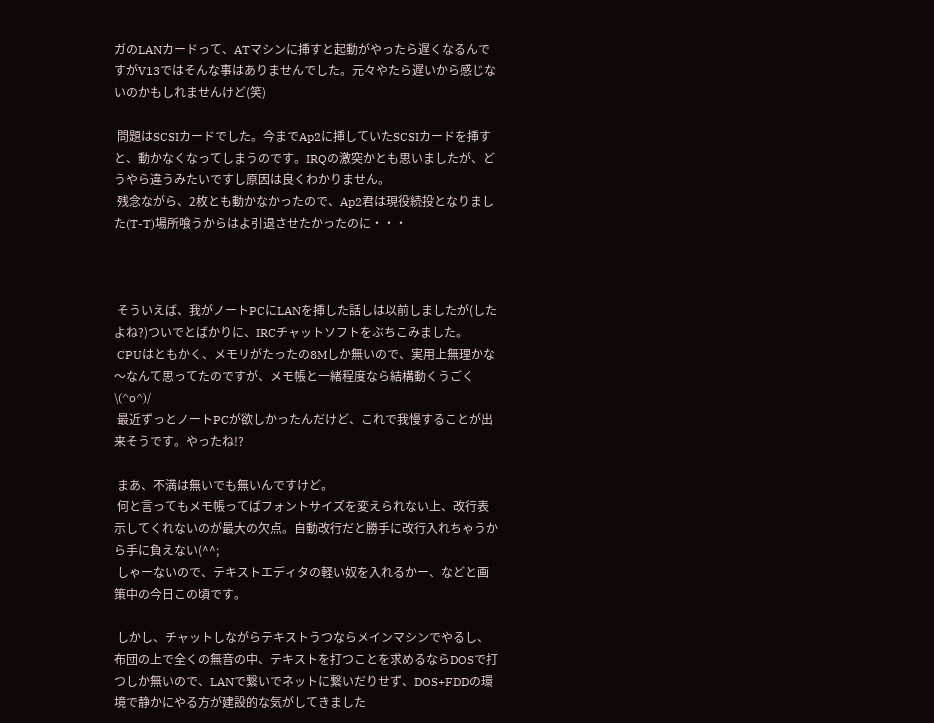ガのLANカードって、ATマシンに挿すと起動がやったら遅くなるんですがV13ではそんな事はありませんでした。元々やたら遅いから感じないのかもしれませんけど(笑)

 問題はSCSIカードでした。今までAp2に挿していたSCSIカードを挿すと、動かなくなってしまうのです。IRQの激突かとも思いましたが、どうやら違うみたいですし原因は良くわかりません。
 残念ながら、2枚とも動かなかったので、Ap2君は現役続投となりました(T-T)場所喰うからはよ引退させたかったのに・・・



 そういえば、我がノートPCにLANを挿した話しは以前しましたが(したよね?)ついでとばかりに、IRCチャットソフトをぶちこみました。
 CPUはともかく、メモリがたったの8Mしか無いので、実用上無理かな〜なんて思ってたのですが、メモ帳と一緒程度なら結構動くうごく \(^o^)/
 最近ずっとノートPCが欲しかったんだけど、これで我慢することが出来そうです。やったね!?

 まあ、不満は無いでも無いんですけど。
 何と言ってもメモ帳ってばフォントサイズを変えられない上、改行表示してくれないのが最大の欠点。自動改行だと勝手に改行入れちゃうから手に負えない(^^;
 しゃーないので、テキストエディタの軽い奴を入れるかー、などと画策中の今日この頃です。

 しかし、チャットしながらテキストうつならメインマシンでやるし、布団の上で全くの無音の中、テキストを打つことを求めるならDOSで打つしか無いので、LANで繋いでネットに繋いだりせず、DOS+FDDの環境で静かにやる方が建設的な気がしてきました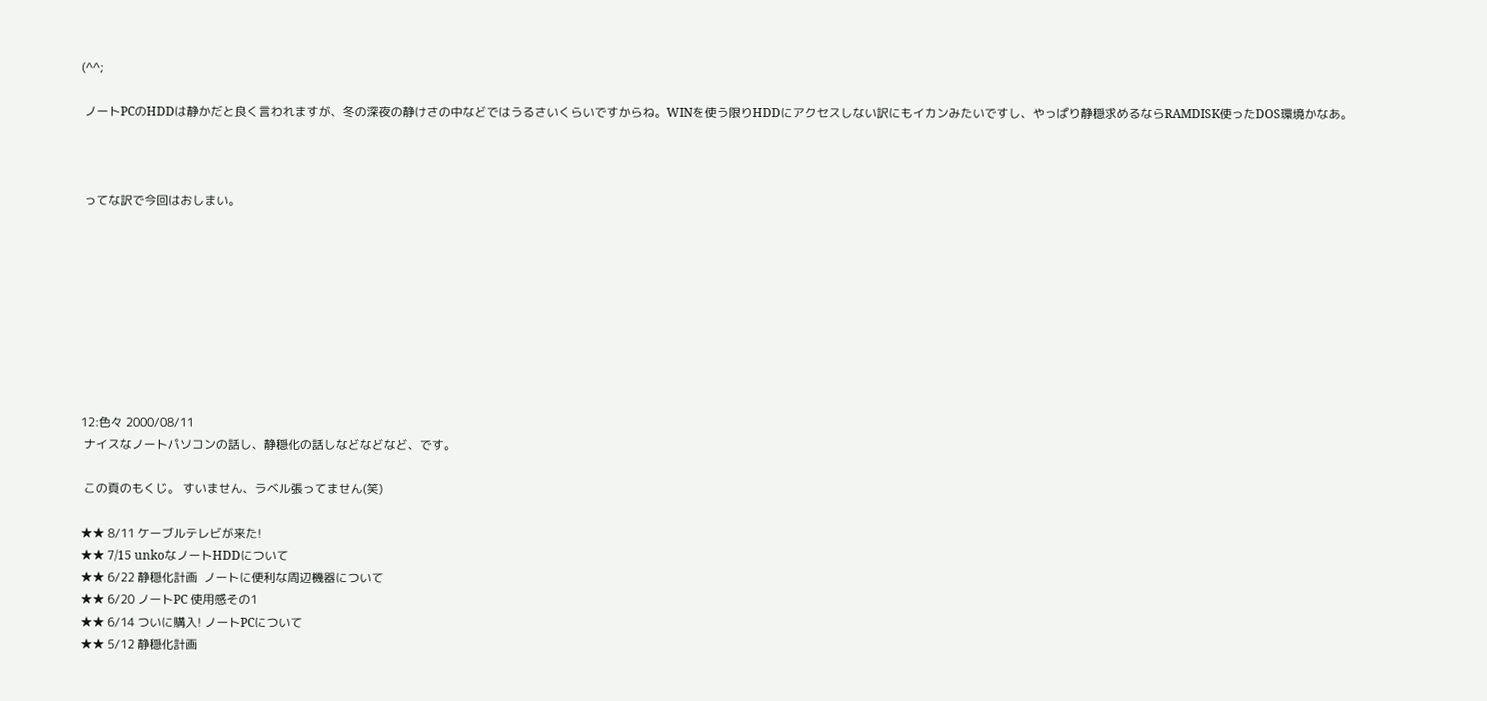(^^;

 ノートPCのHDDは静かだと良く言われますが、冬の深夜の静けさの中などではうるさいくらいですからね。WINを使う限りHDDにアクセスしない訳にもイカンみたいですし、やっぱり静穏求めるならRAMDISK使ったDOS環境かなあ。



 ってな訳で今回はおしまい。









12:色々 2000/08/11
 ナイスなノートパソコンの話し、静穏化の話しなどなどなど、です。

 この頁のもくじ。 すいません、ラベル張ってません(笑)

★★ 8/11 ケーブルテレビが来た!
★★ 7/15 unkoなノートHDDについて
★★ 6/22 静穏化計画  ノートに便利な周辺機器について
★★ 6/20 ノートPC 使用感その1
★★ 6/14 ついに購入! ノートPCについて
★★ 5/12 静穏化計画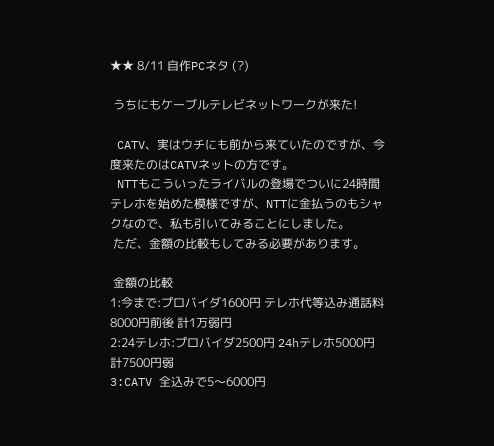★★ 8/11 自作PCネタ (?)

 うちにもケーブルテレビネットワークが来た!

 CATV、実はウチにも前から来ていたのですが、今度来たのはCATVネットの方です。
 NTTもこういったライバルの登場でついに24時間テレホを始めた模様ですが、NTTに金払うのもシャクなので、私も引いてみることにしました。
 ただ、金額の比較もしてみる必要があります。

 金額の比較
1:今まで:プロバイダ1600円 テレホ代等込み通話料8000円前後 計1万弱円
2:24テレホ:プロバイダ2500円 24hテレホ5000円 計7500円弱
3:CATV 全込みで5〜6000円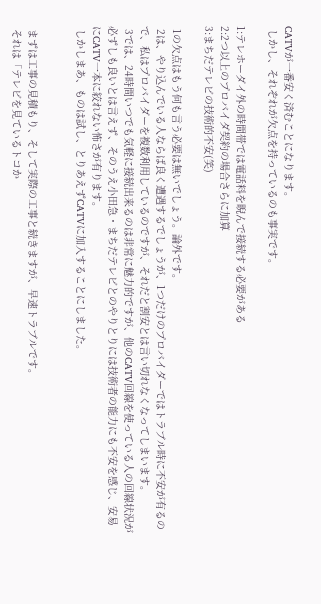CATVが一番安く済むことになります。
 しかし、それぞれが欠点を持っているのも事実です。

1:テレホーダイ外の時間帯では電話料を睨んで接続する必要がある
2:2つ以上のプロバイダ契約の場合さらに加算
3:まちだテレビの技術的不安(笑)

 1の欠点はもう何も言う必要は無いでしょう。論外です。
 2は、やり込んでいる人ならば良く遭遇するでしょうが、1つだけのプロバイダーではトラブル時に不安が有るので、私はプロバイダーを複数利用しているのですが、それだと割安とは言い切れなくなってしまいます。
 3では、24時間いつでも気軽に接続出来るのは非常に魅力的ですが、他のCATV回線を使っている人の回線状況が必ずしも良いとは言えず、そのうえ小田急・まちだテレビとのやりとりには技術者の能力にも不安を感じ、安易にCATV一本に絞れない怖さが有ります。
 しかしまあ、ものは試し、とりあえずCATVに加入することにしました。


 まずは工事の見積もり、そして実際の工事と続きますが、早速トラブルです。
 それは「テレビを見ているトコか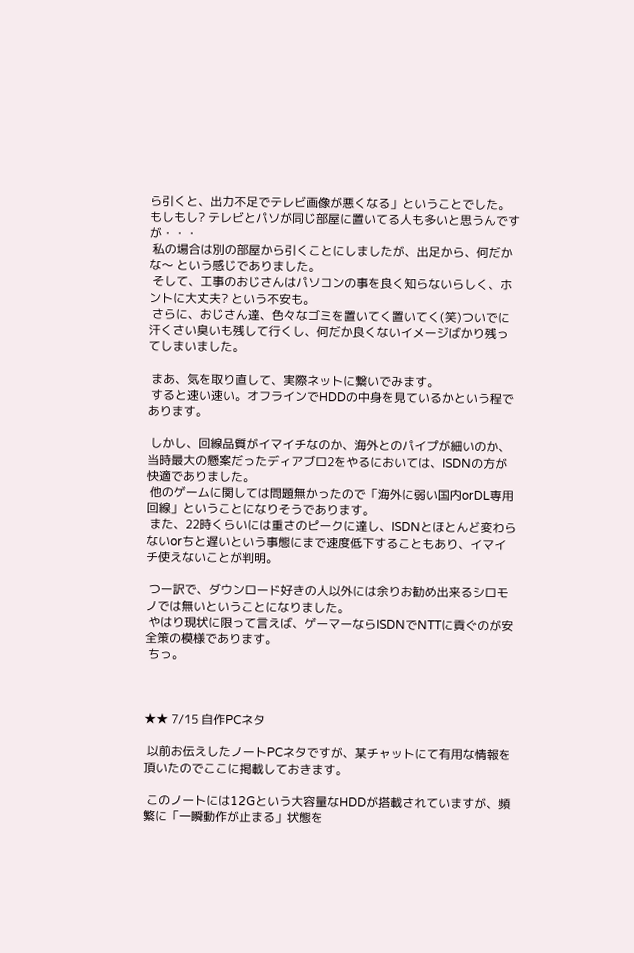ら引くと、出力不足でテレビ画像が悪くなる」ということでした。もしもし? テレビとパソが同じ部屋に置いてる人も多いと思うんですが・・・
 私の場合は別の部屋から引くことにしましたが、出足から、何だかな〜 という感じでありました。
 そして、工事のおじさんはパソコンの事を良く知らないらしく、ホントに大丈夫? という不安も。
 さらに、おじさん達、色々なゴミを置いてく置いてく(笑)ついでに汗くさい臭いも残して行くし、何だか良くないイメージばかり残ってしまいました。

 まあ、気を取り直して、実際ネットに繋いでみます。
 すると速い速い。オフラインでHDDの中身を見ているかという程であります。

 しかし、回線品質がイマイチなのか、海外とのパイプが細いのか、当時最大の懸案だったディアブロ2をやるにおいては、ISDNの方が快適でありました。
 他のゲームに関しては問題無かったので「海外に弱い国内orDL専用回線」ということになりそうであります。
 また、22時くらいには重さのピークに達し、ISDNとほとんど変わらないorちと遅いという事態にまで速度低下することもあり、イマイチ使えないことが判明。

 つー訳で、ダウンロード好きの人以外には余りお勧め出来るシロモノでは無いということになりました。
 やはり現状に限って言えば、ゲーマーならISDNでNTTに貢ぐのが安全策の模様であります。
 ちっ。



★★ 7/15 自作PCネタ

 以前お伝えしたノートPCネタですが、某チャットにて有用な情報を頂いたのでここに掲載しておきます。

 このノートには12Gという大容量なHDDが搭載されていますが、頻繁に「一瞬動作が止まる」状態を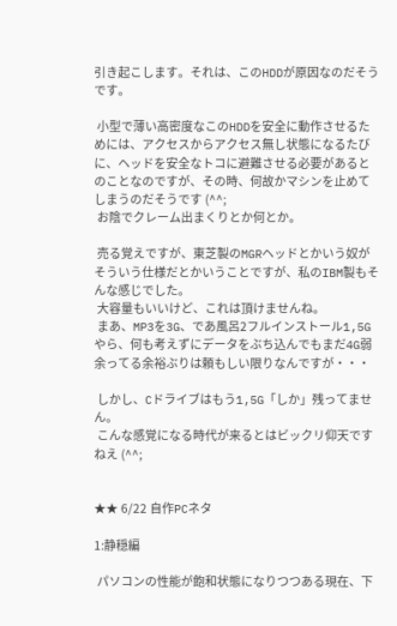引き起こします。それは、このHDDが原因なのだそうです。

 小型で薄い高密度なこのHDDを安全に動作させるためには、アクセスからアクセス無し状態になるたびに、ヘッドを安全なトコに避難させる必要があるとのことなのですが、その時、何故かマシンを止めてしまうのだそうです (^^;
 お陰でクレーム出まくりとか何とか。

 売る覚えですが、東芝製のMGRヘッドとかいう奴がそういう仕様だとかいうことですが、私のIBM製もそんな感じでした。
 大容量もいいけど、これは頂けませんね。
 まあ、MP3を3G、であ風呂2フルインストール1,5Gやら、何も考えずにデータをぶち込んでもまだ4G弱余ってる余裕ぶりは頼もしい限りなんですが・・・

 しかし、Cドライブはもう1,5G「しか」残ってません。
 こんな感覚になる時代が来るとはビックリ仰天ですねえ (^^;


★★ 6/22 自作PCネタ

1:静穏編

 パソコンの性能が飽和状態になりつつある現在、下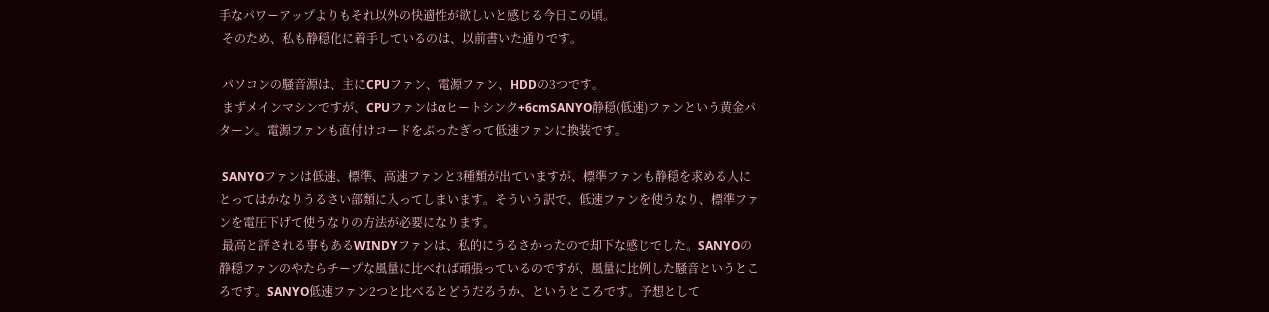手なパワーアップよりもそれ以外の快適性が欲しいと感じる今日この頃。
 そのため、私も静穏化に着手しているのは、以前書いた通りです。

 パソコンの騒音源は、主にCPUファン、電源ファン、HDDの3つです。
 まずメインマシンですが、CPUファンはαヒートシンク+6cmSANYO静穏(低速)ファンという黄金パターン。電源ファンも直付けコードをぶったぎって低速ファンに換装です。

 SANYOファンは低速、標準、高速ファンと3種類が出ていますが、標準ファンも静穏を求める人にとってはかなりうるさい部類に入ってしまいます。そういう訳で、低速ファンを使うなり、標準ファンを電圧下げて使うなりの方法が必要になります。
 最高と評される事もあるWINDYファンは、私的にうるさかったので却下な感じでした。SANYOの静穏ファンのやたらチープな風量に比べれば頑張っているのですが、風量に比例した騒音というところです。SANYO低速ファン2つと比べるとどうだろうか、というところです。予想として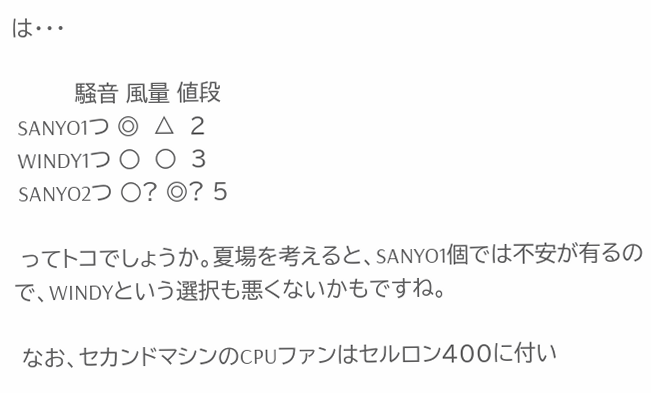は・・・

         騒音 風量 値段
 SANYO1つ ◎  △  2
 WINDY1つ ○  ○  3
 SANYO2つ ○? ◎? 5

 ってトコでしょうか。夏場を考えると、SANYO1個では不安が有るので、WINDYという選択も悪くないかもですね。

 なお、セカンドマシンのCPUファンはセルロン400に付い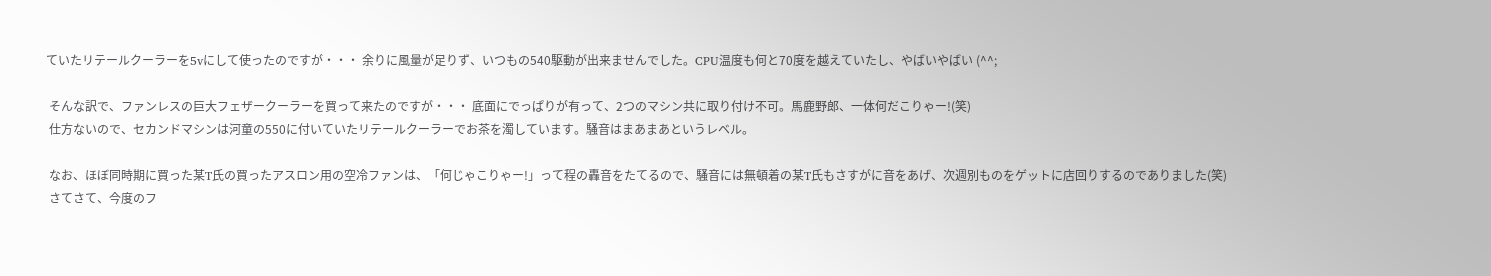ていたリテールクーラーを5vにして使ったのですが・・・ 余りに風量が足りず、いつもの540駆動が出来ませんでした。CPU温度も何と70度を越えていたし、やばいやばい (^^;

 そんな訳で、ファンレスの巨大フェザークーラーを買って来たのですが・・・ 底面にでっぱりが有って、2つのマシン共に取り付け不可。馬鹿野郎、一体何だこりゃー!(笑)
 仕方ないので、セカンドマシンは河童の550に付いていたリテールクーラーでお茶を濁しています。騒音はまあまあというレベル。

 なお、ほぼ同時期に買った某T氏の買ったアスロン用の空冷ファンは、「何じゃこりゃー!」って程の轟音をたてるので、騒音には無頓着の某T氏もさすがに音をあげ、次週別ものをゲットに店回りするのでありました(笑)
 さてさて、今度のフ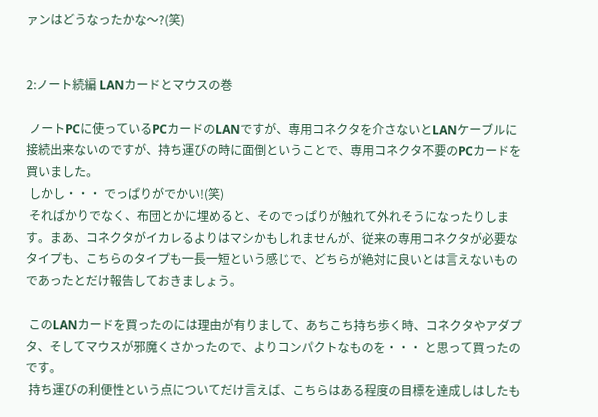ァンはどうなったかな〜?(笑)


2:ノート続編 LANカードとマウスの巻

 ノートPCに使っているPCカードのLANですが、専用コネクタを介さないとLANケーブルに接続出来ないのですが、持ち運びの時に面倒ということで、専用コネクタ不要のPCカードを買いました。
 しかし・・・ でっぱりがでかい!(笑)
 そればかりでなく、布団とかに埋めると、そのでっぱりが触れて外れそうになったりします。まあ、コネクタがイカレるよりはマシかもしれませんが、従来の専用コネクタが必要なタイプも、こちらのタイプも一長一短という感じで、どちらが絶対に良いとは言えないものであったとだけ報告しておきましょう。

 このLANカードを買ったのには理由が有りまして、あちこち持ち歩く時、コネクタやアダプタ、そしてマウスが邪魔くさかったので、よりコンパクトなものを・・・ と思って買ったのです。
 持ち運びの利便性という点についてだけ言えば、こちらはある程度の目標を達成しはしたも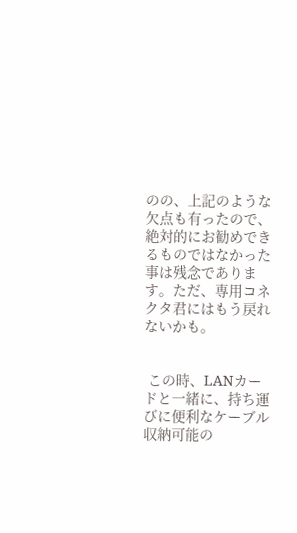のの、上記のような欠点も有ったので、絶対的にお勧めできるものではなかった事は残念であります。ただ、専用コネクタ君にはもう戻れないかも。


 この時、LANカードと一緒に、持ち運びに便利なケーブル収納可能の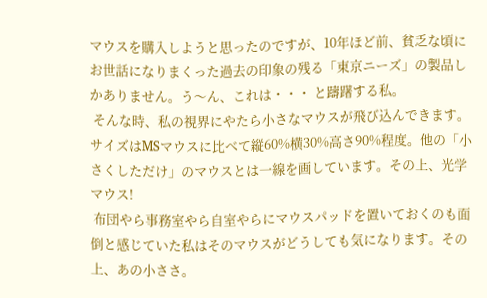マウスを購入しようと思ったのですが、10年ほど前、貧乏な頃にお世話になりまくった過去の印象の残る「東京ニーズ」の製品しかありません。う〜ん、これは・・・ と躊躇する私。
 そんな時、私の視界にやたら小さなマウスが飛び込んできます。サイズはMSマウスに比べて縦60%横30%高さ90%程度。他の「小さくしただけ」のマウスとは一線を画しています。その上、光学マウス!
 布団やら事務室やら自室やらにマウスパッドを置いておくのも面倒と感じていた私はそのマウスがどうしても気になります。その上、あの小ささ。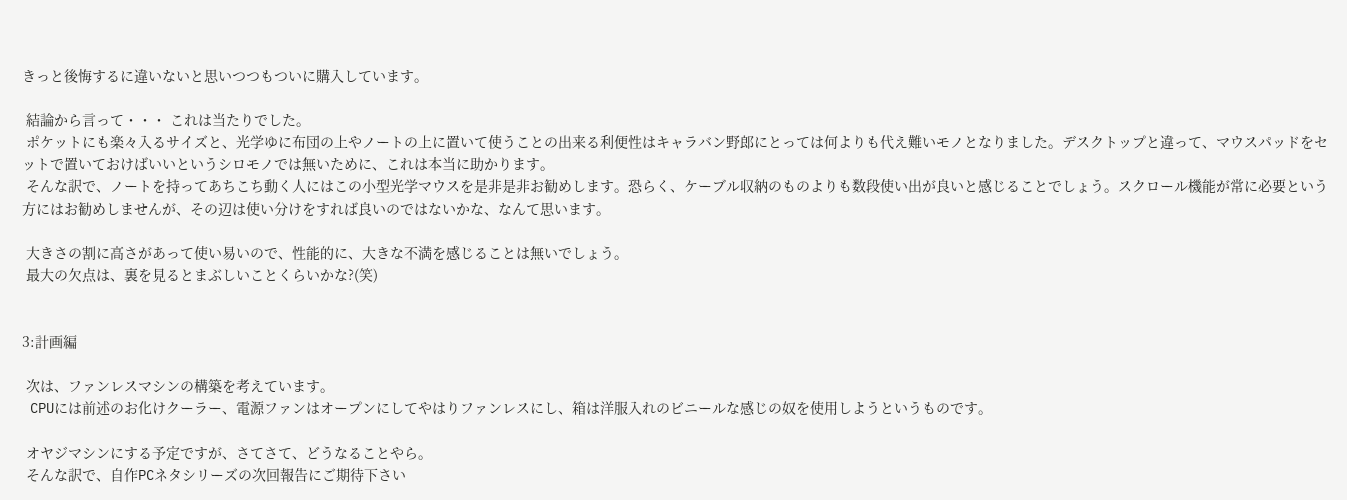きっと後悔するに違いないと思いつつもついに購入しています。

 結論から言って・・・ これは当たりでした。
 ポケットにも楽々入るサイズと、光学ゆに布団の上やノートの上に置いて使うことの出来る利便性はキャラバン野郎にとっては何よりも代え難いモノとなりました。デスクトップと違って、マウスパッドをセットで置いておけばいいというシロモノでは無いために、これは本当に助かります。
 そんな訳で、ノートを持ってあちこち動く人にはこの小型光学マウスを是非是非お勧めします。恐らく、ケーブル収納のものよりも数段使い出が良いと感じることでしょう。スクロール機能が常に必要という方にはお勧めしませんが、その辺は使い分けをすれば良いのではないかな、なんて思います。

 大きさの割に高さがあって使い易いので、性能的に、大きな不満を感じることは無いでしょう。
 最大の欠点は、裏を見るとまぶしいことくらいかな?(笑)


3:計画編

 次は、ファンレスマシンの構築を考えています。
 CPUには前述のお化けクーラー、電源ファンはオープンにしてやはりファンレスにし、箱は洋服入れのビニールな感じの奴を使用しようというものです。

 オヤジマシンにする予定ですが、さてさて、どうなることやら。
 そんな訳で、自作PCネタシリーズの次回報告にご期待下さい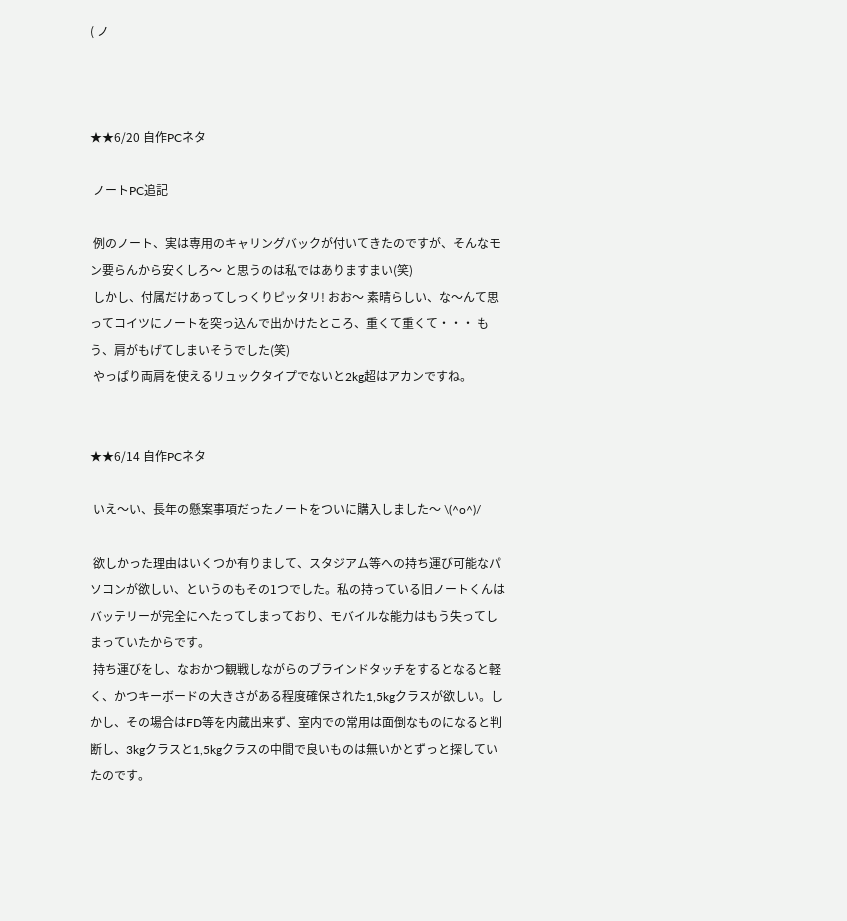( ノ



★★6/20 自作PCネタ

 ノートPC追記

 例のノート、実は専用のキャリングバックが付いてきたのですが、そんなモン要らんから安くしろ〜 と思うのは私ではありますまい(笑)
 しかし、付属だけあってしっくりピッタリ! おお〜 素晴らしい、な〜んて思ってコイツにノートを突っ込んで出かけたところ、重くて重くて・・・ もう、肩がもげてしまいそうでした(笑)
 やっぱり両肩を使えるリュックタイプでないと2kg超はアカンですね。


★★6/14 自作PCネタ

 いえ〜い、長年の懸案事項だったノートをついに購入しました〜 \(^o^)/

 欲しかった理由はいくつか有りまして、スタジアム等への持ち運び可能なパソコンが欲しい、というのもその1つでした。私の持っている旧ノートくんはバッテリーが完全にへたってしまっており、モバイルな能力はもう失ってしまっていたからです。
 持ち運びをし、なおかつ観戦しながらのブラインドタッチをするとなると軽く、かつキーボードの大きさがある程度確保された1,5kgクラスが欲しい。しかし、その場合はFD等を内蔵出来ず、室内での常用は面倒なものになると判断し、3kgクラスと1,5kgクラスの中間で良いものは無いかとずっと探していたのです。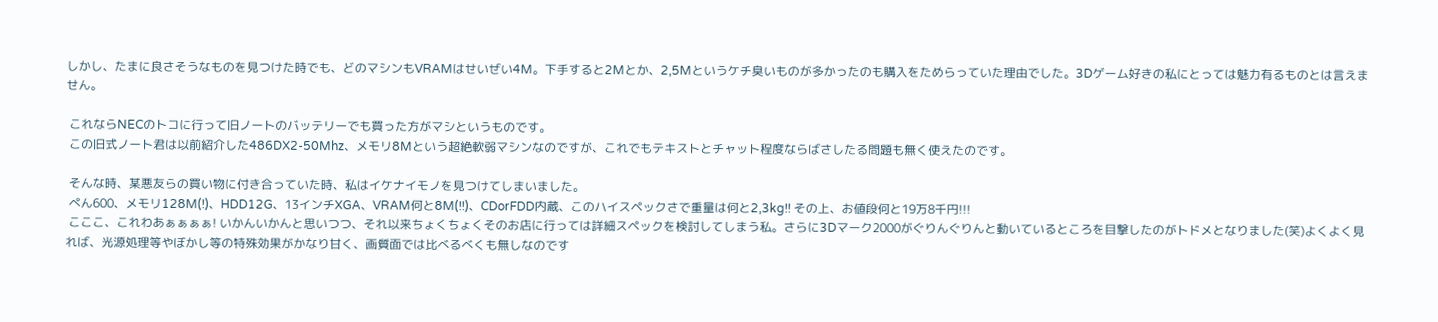しかし、たまに良さそうなものを見つけた時でも、どのマシンもVRAMはせいぜい4M。下手すると2Mとか、2,5Mというケチ臭いものが多かったのも購入をためらっていた理由でした。3Dゲーム好きの私にとっては魅力有るものとは言えません。

 これならNECのトコに行って旧ノートのバッテリーでも買った方がマシというものです。
 この旧式ノート君は以前紹介した486DX2-50Mhz、メモリ8Mという超絶軟弱マシンなのですが、これでもテキストとチャット程度ならばさしたる問題も無く使えたのです。

 そんな時、某悪友らの買い物に付き合っていた時、私はイケナイモノを見つけてしまいました。
 ぺん600、メモリ128M(!)、HDD12G、13インチXGA、VRAM何と8M(!!)、CDorFDD内蔵、このハイスペックさで重量は何と2,3kg!! その上、お値段何と19万8千円!!!
 こここ、これわあぁぁぁぁ! いかんいかんと思いつつ、それ以来ちょくちょくそのお店に行っては詳細スペックを検討してしまう私。さらに3Dマーク2000がぐりんぐりんと動いているところを目撃したのがトドメとなりました(笑)よくよく見れば、光源処理等やぼかし等の特殊効果がかなり甘く、画質面では比べるべくも無しなのです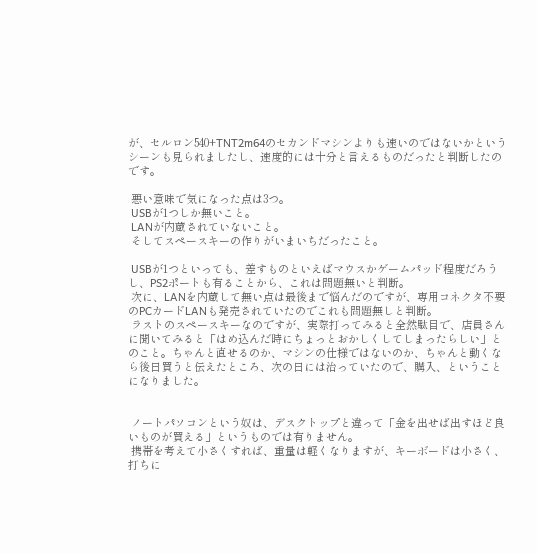が、セルロン540+TNT2m64のセカンドマシンよりも速いのではないかというシーンも見られましたし、速度的には十分と言えるものだったと判断したのです。

 悪い意味で気になった点は3つ。
 USBが1つしか無いこと。
 LANが内蔵されていないこと。
 そしてスペースキーの作りがいまいちだったこと。

 USBが1つといっても、差すものといえばマウスかゲームパッド程度だろうし、PS2ポートも有ることから、これは問題無いと判断。
 次に、LANを内蔵して無い点は最後まで悩んだのですが、専用コネクタ不要のPCカードLANも発売されていたのでこれも問題無しと判断。
 ラストのスペースキーなのですが、実際打ってみると全然駄目で、店員さんに聞いてみると「はめ込んだ時にちょっとおかしくしてしまったらしい」とのこと。ちゃんと直せるのか、マシンの仕様ではないのか、ちゃんと動くなら後日買うと伝えたところ、次の日には治っていたので、購入、ということになりました。


 ノートパソコンという奴は、デスクトップと違って「金を出せば出すほど良いものが買える」というものでは有りません。
 携帯を考えて小さくすれば、重量は軽くなりますが、キーボードは小さく、打ちに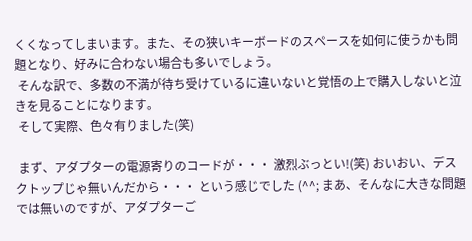くくなってしまいます。また、その狭いキーボードのスペースを如何に使うかも問題となり、好みに合わない場合も多いでしょう。
 そんな訳で、多数の不満が待ち受けているに違いないと覚悟の上で購入しないと泣きを見ることになります。
 そして実際、色々有りました(笑)

 まず、アダプターの電源寄りのコードが・・・ 激烈ぶっとい!(笑) おいおい、デスクトップじゃ無いんだから・・・ という感じでした (^^; まあ、そんなに大きな問題では無いのですが、アダプターご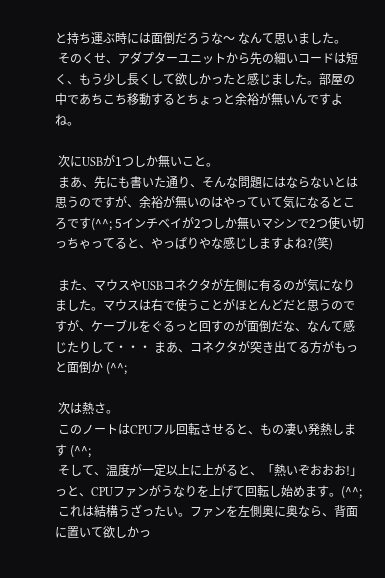と持ち運ぶ時には面倒だろうな〜 なんて思いました。
 そのくせ、アダプターユニットから先の細いコードは短く、もう少し長くして欲しかったと感じました。部屋の中であちこち移動するとちょっと余裕が無いんですよね。

 次にUSBが1つしか無いこと。
 まあ、先にも書いた通り、そんな問題にはならないとは思うのですが、余裕が無いのはやっていて気になるところです(^^; 5インチベイが2つしか無いマシンで2つ使い切っちゃってると、やっぱりやな感じしますよね?(笑)

 また、マウスやUSBコネクタが左側に有るのが気になりました。マウスは右で使うことがほとんどだと思うのですが、ケーブルをぐるっと回すのが面倒だな、なんて感じたりして・・・ まあ、コネクタが突き出てる方がもっと面倒か (^^;

 次は熱さ。
 このノートはCPUフル回転させると、もの凄い発熱します (^^;
 そして、温度が一定以上に上がると、「熱いぞおおお!」っと、CPUファンがうなりを上げて回転し始めます。(^^;
 これは結構うざったい。ファンを左側奥に奥なら、背面に置いて欲しかっ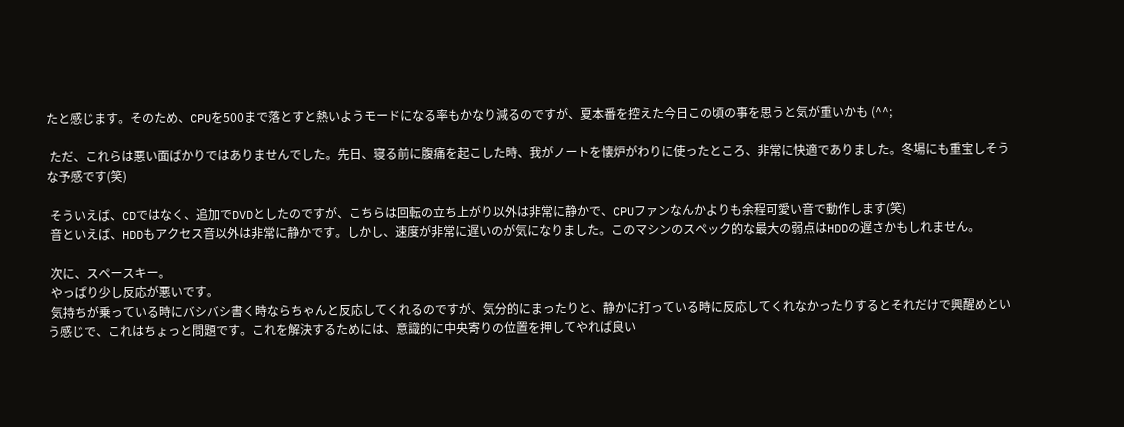たと感じます。そのため、CPUを500まで落とすと熱いようモードになる率もかなり減るのですが、夏本番を控えた今日この頃の事を思うと気が重いかも (^^;

 ただ、これらは悪い面ばかりではありませんでした。先日、寝る前に腹痛を起こした時、我がノートを懐炉がわりに使ったところ、非常に快適でありました。冬場にも重宝しそうな予感です(笑)

 そういえば、CDではなく、追加でDVDとしたのですが、こちらは回転の立ち上がり以外は非常に静かで、CPUファンなんかよりも余程可愛い音で動作します(笑)
 音といえば、HDDもアクセス音以外は非常に静かです。しかし、速度が非常に遅いのが気になりました。このマシンのスペック的な最大の弱点はHDDの遅さかもしれません。

 次に、スペースキー。
 やっぱり少し反応が悪いです。
 気持ちが乗っている時にバシバシ書く時ならちゃんと反応してくれるのですが、気分的にまったりと、静かに打っている時に反応してくれなかったりするとそれだけで興醒めという感じで、これはちょっと問題です。これを解決するためには、意識的に中央寄りの位置を押してやれば良い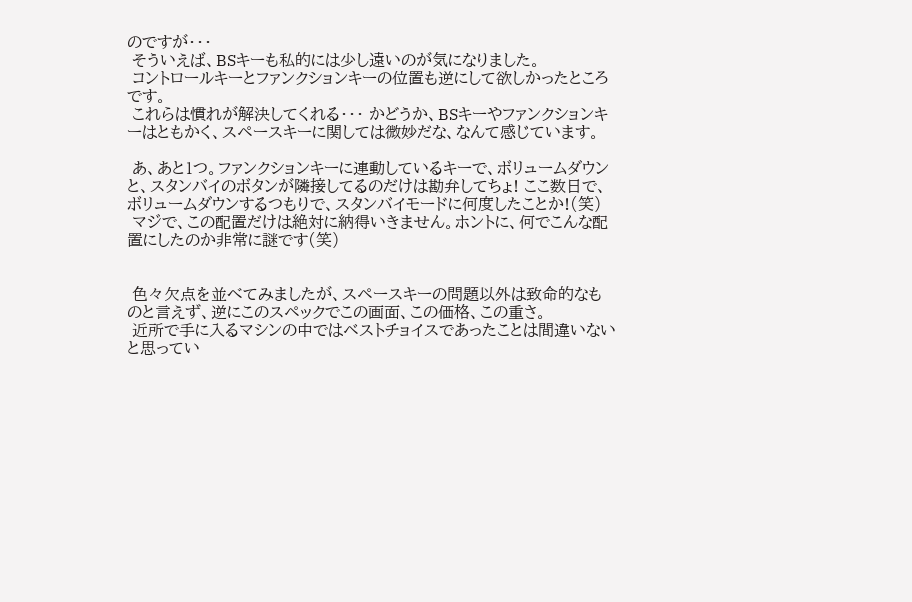のですが・・・
 そういえば、BSキーも私的には少し遠いのが気になりました。
 コントロールキーとファンクションキーの位置も逆にして欲しかったところです。
 これらは慣れが解決してくれる・・・ かどうか、BSキーやファンクションキーはともかく、スペースキーに関しては微妙だな、なんて感じています。

 あ、あと1つ。ファンクションキーに連動しているキーで、ボリュームダウンと、スタンバイのボタンが隣接してるのだけは勘弁してちょ! ここ数日で、ボリュームダウンするつもりで、スタンバイモードに何度したことか!(笑)
 マジで、この配置だけは絶対に納得いきません。ホントに、何でこんな配置にしたのか非常に謎です(笑)


 色々欠点を並べてみましたが、スペースキーの問題以外は致命的なものと言えず、逆にこのスペックでこの画面、この価格、この重さ。
 近所で手に入るマシンの中ではベストチョイスであったことは間違いないと思ってい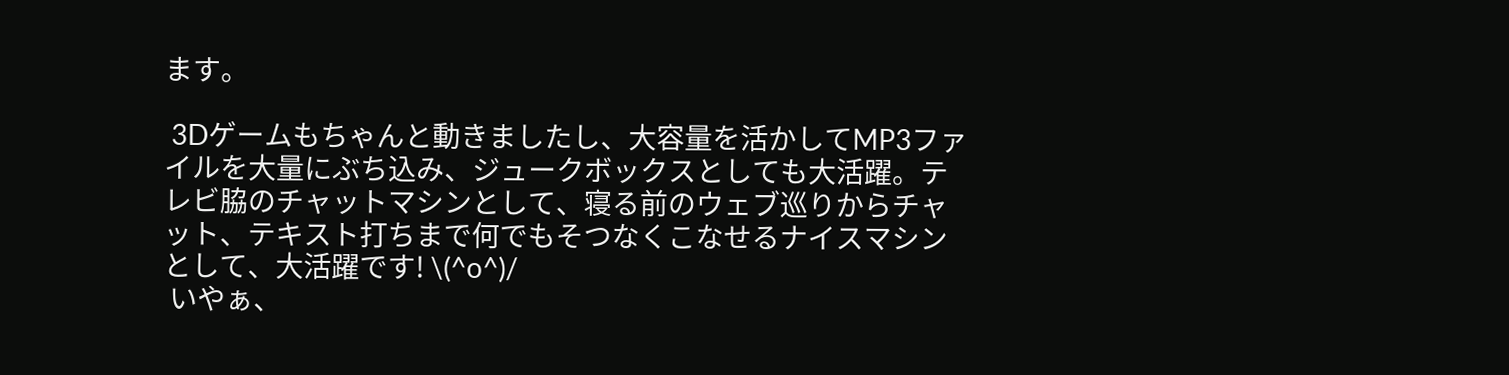ます。

 3Dゲームもちゃんと動きましたし、大容量を活かしてMP3ファイルを大量にぶち込み、ジュークボックスとしても大活躍。テレビ脇のチャットマシンとして、寝る前のウェブ巡りからチャット、テキスト打ちまで何でもそつなくこなせるナイスマシンとして、大活躍です! \(^o^)/
 いやぁ、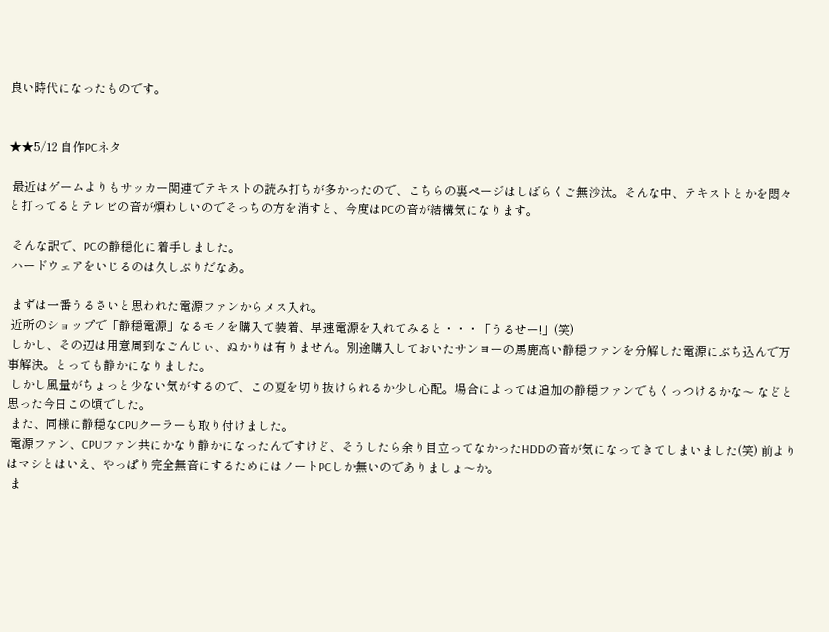良い時代になったものです。


★★5/12 自作PCネタ

 最近はゲームよりもサッカー関連でテキストの読み打ちが多かったので、こちらの裏ページはしばらくご無沙汰。そんな中、テキストとかを悶々と打ってるとテレビの音が煩わしいのでそっちの方を消すと、今度はPCの音が結構気になります。

 そんな訳で、PCの静穏化に着手しました。
 ハードウェアをいじるのは久しぶりだなあ。

 まずは一番うるさいと思われた電源ファンからメス入れ。
 近所のショップで「静穏電源」なるモノを購入て装着、早速電源を入れてみると・・・「うるせー!」(笑)
 しかし、その辺は用意周到なごんじぃ、ぬかりは有りません。別途購入しておいたサンヨーの馬鹿高い静穏ファンを分解した電源にぶち込んで万事解決。とっても静かになりました。
 しかし風量がちょっと少ない気がするので、この夏を切り抜けられるか少し心配。場合によっては追加の静穏ファンでもくっつけるかな〜 などと思った今日この頃でした。
 また、同様に静穏なCPUクーラーも取り付けました。
 電源ファン、CPUファン共にかなり静かになったんですけど、そうしたら余り目立ってなかったHDDの音が気になってきてしまいました(笑) 前よりはマシとはいえ、やっぱり完全無音にするためにはノートPCしか無いのでありましょ〜か。
 ま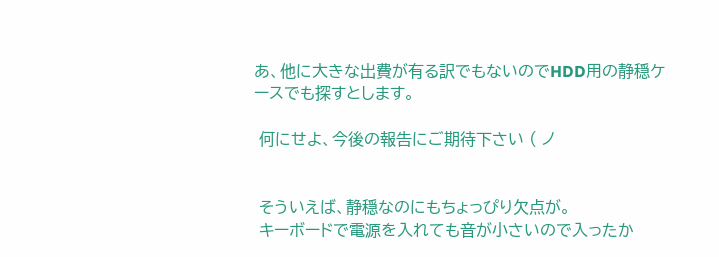あ、他に大きな出費が有る訳でもないのでHDD用の静穏ケースでも探すとします。

 何にせよ、今後の報告にご期待下さい ( ノ


 そういえば、静穏なのにもちょっぴり欠点が。
 キーボードで電源を入れても音が小さいので入ったか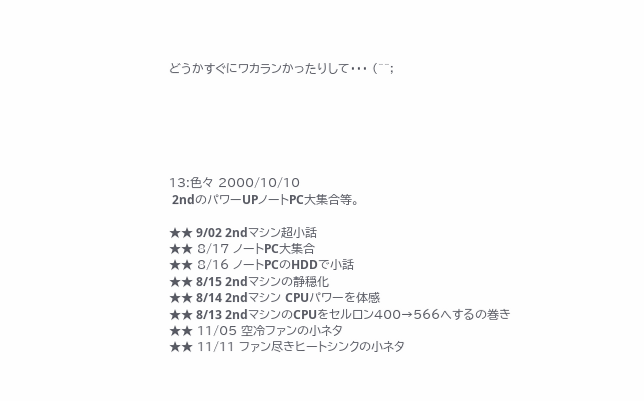どうかすぐにワカランかったりして・・・ (^^;






13:色々 2000/10/10
 2ndのパワーUPノートPC大集合等。

★★ 9/02 2ndマシン超小話
★★ 8/17 ノートPC大集合
★★ 8/16 ノートPCのHDDで小話
★★ 8/15 2ndマシンの静穏化
★★ 8/14 2ndマシン CPUパワーを体感
★★ 8/13 2ndマシンのCPUをセルロン400→566へするの巻き
★★ 11/05 空冷ファンの小ネタ
★★ 11/11 ファン尽きヒートシンクの小ネタ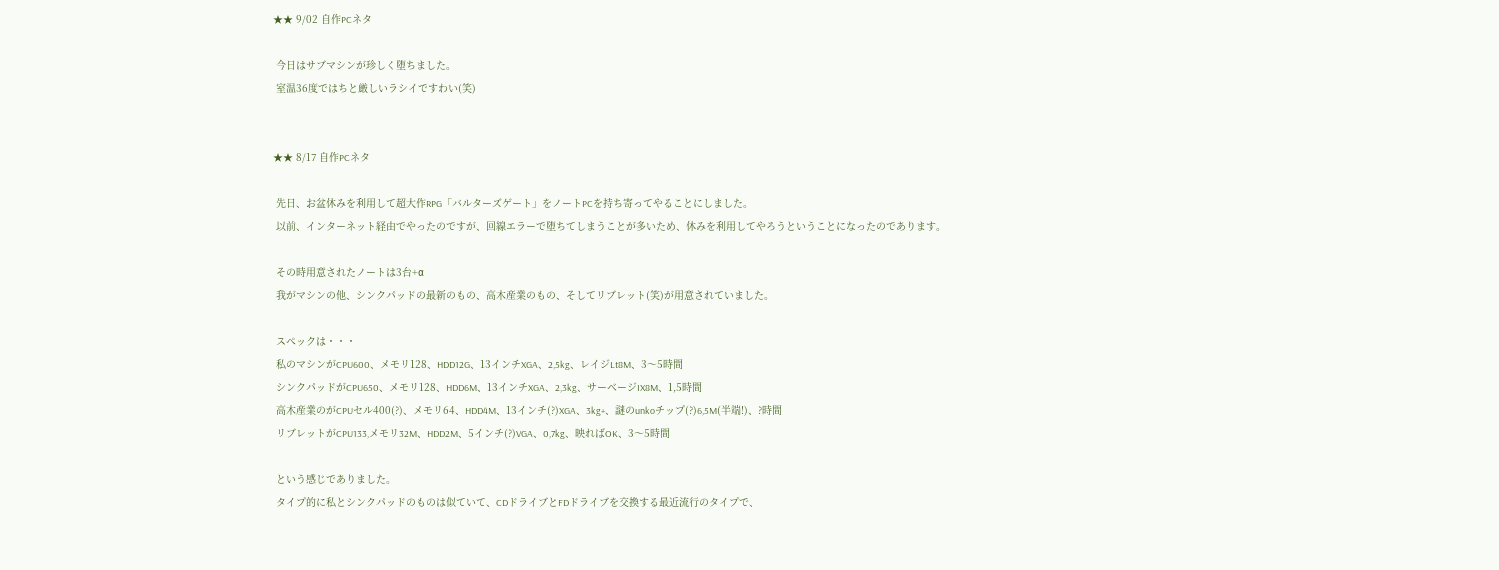★★ 9/02 自作PCネタ

 今日はサブマシンが珍しく堕ちました。
 室温36度ではちと厳しいラシイですわい(笑)


★★ 8/17 自作PCネタ

 先日、お盆休みを利用して超大作RPG「バルターズゲート」をノートPCを持ち寄ってやることにしました。
 以前、インターネット経由でやったのですが、回線エラーで堕ちてしまうことが多いため、休みを利用してやろうということになったのであります。

 その時用意されたノートは3台+α
 我がマシンの他、シンクパッドの最新のもの、高木産業のもの、そしてリブレット(笑)が用意されていました。

 スペックは・・・
 私のマシンがCPU600、メモリ128、HDD12G、13インチXGA、2,5kg、レイジLt8M、3〜5時間
 シンクパッドがCPU650、メモリ128、HDD6M、13インチXGA、2,3kg、サーベージIX8M、1,5時間
 高木産業のがCPUセル400(?)、メモリ64、HDD4M、13インチ(?)XGA、3kg+、謎のunkoチップ(?)6,5M(半端!)、?時間
 リブレットがCPU133,メモリ32M、HDD2M、5インチ(?)VGA、0,7kg、映ればOK、3〜5時間

 という感じでありました。
 タイプ的に私とシンクパッドのものは似ていて、CDドライブとFDドライブを交換する最近流行のタイプで、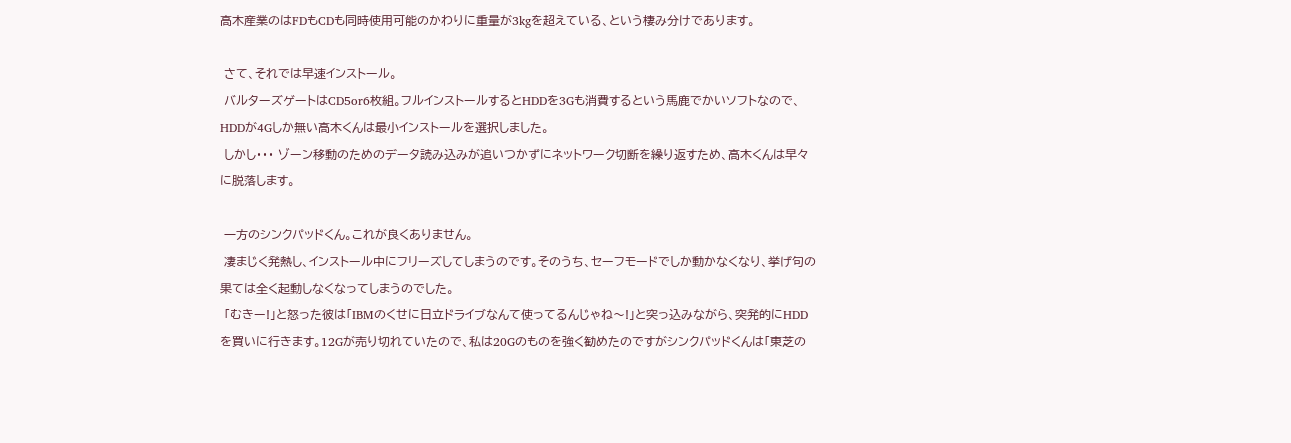高木産業のはFDもCDも同時使用可能のかわりに重量が3kgを超えている、という棲み分けであります。

 さて、それでは早速インストール。
 バルターズゲートはCD5or6枚組。フルインストールするとHDDを3Gも消費するという馬鹿でかいソフトなので、HDDが4Gしか無い高木くんは最小インストールを選択しました。
 しかし・・・ ゾーン移動のためのデータ読み込みが追いつかずにネットワーク切断を繰り返すため、高木くんは早々に脱落します。

 一方のシンクパッドくん。これが良くありません。
 凄まじく発熱し、インストール中にフリーズしてしまうのです。そのうち、セーフモードでしか動かなくなり、挙げ句の果ては全く起動しなくなってしまうのでした。
 「むきー!」と怒った彼は「IBMのくせに日立ドライブなんて使ってるんじゃね〜!」と突っ込みながら、突発的にHDDを買いに行きます。12Gが売り切れていたので、私は20Gのものを強く勧めたのですがシンクパッドくんは「東芝の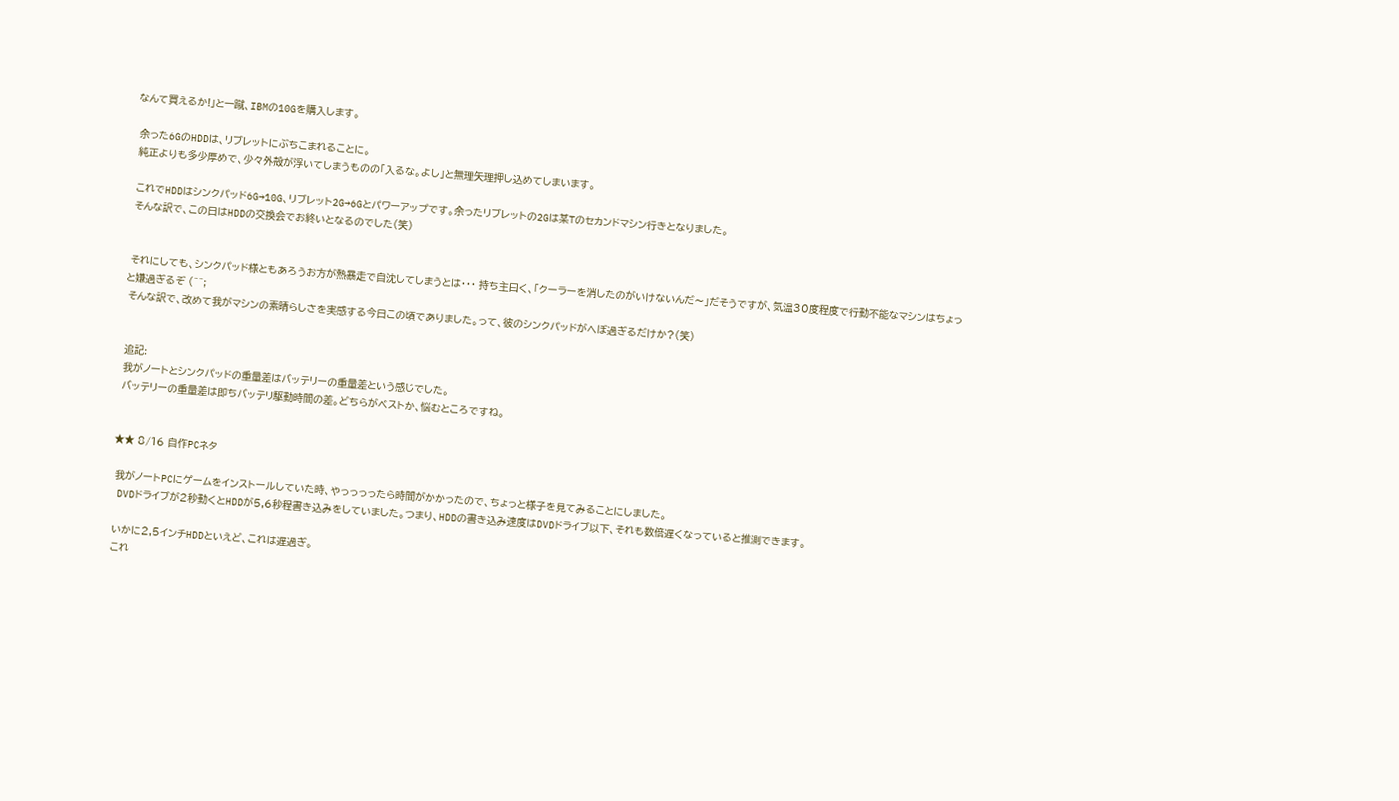なんて買えるか!」と一蹴、IBMの10Gを購入します。

 余った6GのHDDは、リブレットにぶちこまれることに。
 純正よりも多少厚めで、少々外殻が浮いてしまうものの「入るな。よし」と無理矢理押し込めてしまいます。

 これでHDDはシンクパッド6G→10G、リブレット2G→6Gとパワーアップです。余ったリブレットの2Gは某Tのセカンドマシン行きとなりました。
 そんな訳で、この日はHDDの交換会でお終いとなるのでした(笑)


 それにしても、シンクパッド様ともあろうお方が熱暴走で自沈してしまうとは・・・ 持ち主曰く、「クーラーを消したのがいけないんだ〜」だそうですが、気温30度程度で行動不能なマシンはちょっと嫌過ぎるぞ (^^;
 そんな訳で、改めて我がマシンの素晴らしさを実感する今日この頃でありました。って、彼のシンクパッドがへぼ過ぎるだけか?(笑)


 追記:
 我がノートとシンクパッドの重量差はバッテリーの重量差という感じでした。
 バッテリーの重量差は即ちバッテリ駆動時間の差。どちらがベストか、悩むところですね。


★★ 8/16 自作PCネタ

 我がノートPCにゲームをインストールしていた時、やっっっったら時間がかかったので、ちょっと様子を見てみることにしました。
 DVDドライブが2秒動くとHDDが5,6秒程書き込みをしていました。つまり、HDDの書き込み速度はDVDドライブ以下、それも数倍遅くなっていると推測できます。

 いかに2,5インチHDDといえど、これは遅過ぎ。
 これ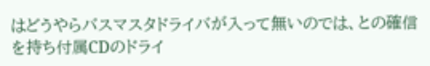はどうやらバスマスタドライバが入って無いのでは、との確信を持ち付属CDのドライ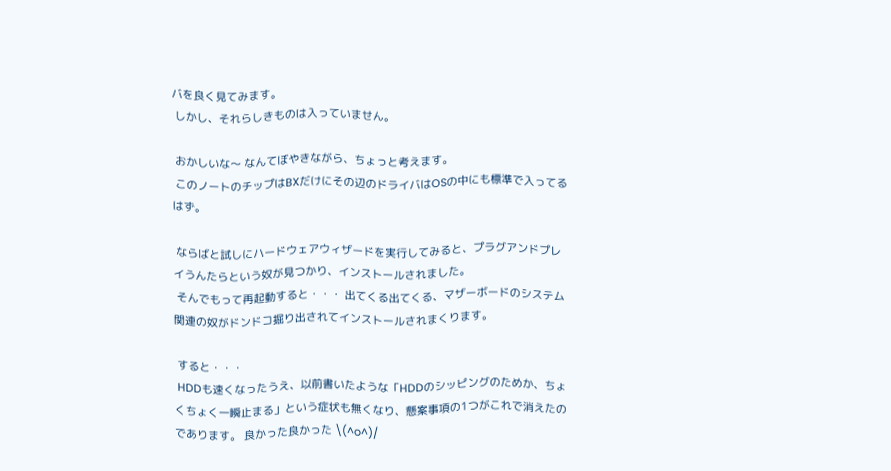バを良く見てみます。
 しかし、それらしきものは入っていません。

 おかしいな〜 なんてぼやきながら、ちょっと考えます。
 このノートのチップはBXだけにその辺のドライバはOSの中にも標準で入ってるはず。

 ならばと試しにハードウェアウィザードを実行してみると、プラグアンドプレイうんたらという奴が見つかり、インストールされました。
 そんでもって再起動すると・・・ 出てくる出てくる、マザーボードのシステム関連の奴がドンドコ掘り出されてインストールされまくります。

 すると・・・
 HDDも速くなったうえ、以前書いたような「HDDのシッピングのためか、ちょくちょく一瞬止まる」という症状も無くなり、懸案事項の1つがこれで消えたのであります。 良かった良かった \(^o^)/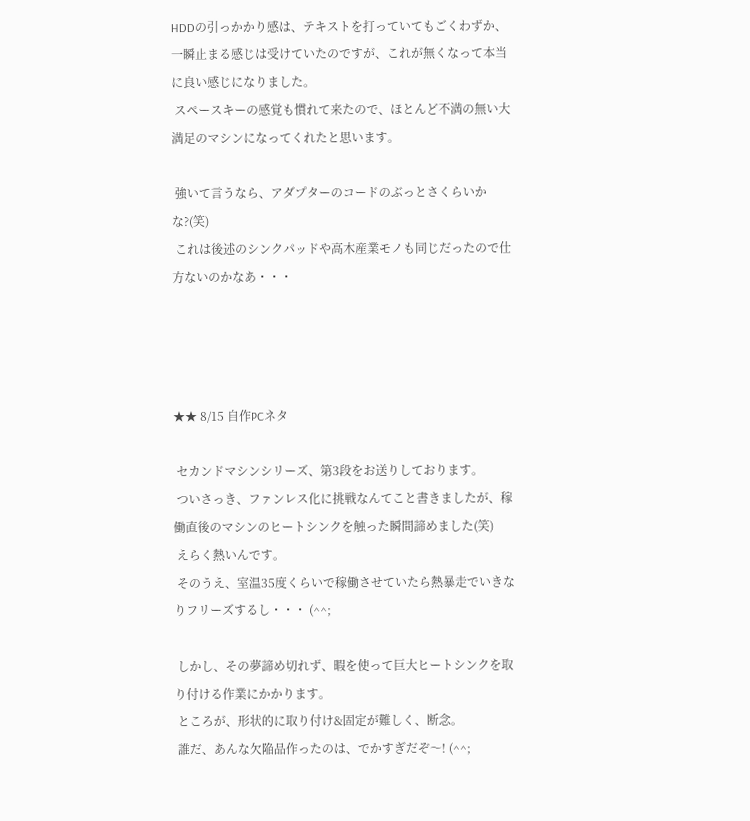HDDの引っかかり感は、テキストを打っていてもごくわずか、一瞬止まる感じは受けていたのですが、これが無くなって本当に良い感じになりました。
 スペースキーの感覚も慣れて来たので、ほとんど不満の無い大満足のマシンになってくれたと思います。

 強いて言うなら、アダプターのコードのぶっとさくらいかな?(笑)
 これは後述のシンクパッドや高木産業モノも同じだったので仕方ないのかなあ・・・




★★ 8/15 自作PCネタ

 セカンドマシンシリーズ、第3段をお送りしております。
 ついさっき、ファンレス化に挑戦なんてこと書きましたが、稼働直後のマシンのヒートシンクを触った瞬間諦めました(笑)
 えらく熱いんです。
 そのうえ、室温35度くらいで稼働させていたら熱暴走でいきなりフリーズするし・・・ (^^;

 しかし、その夢諦め切れず、暇を使って巨大ヒートシンクを取り付ける作業にかかります。
 ところが、形状的に取り付け&固定が難しく、断念。
 誰だ、あんな欠陥品作ったのは、でかすぎだぞ〜! (^^;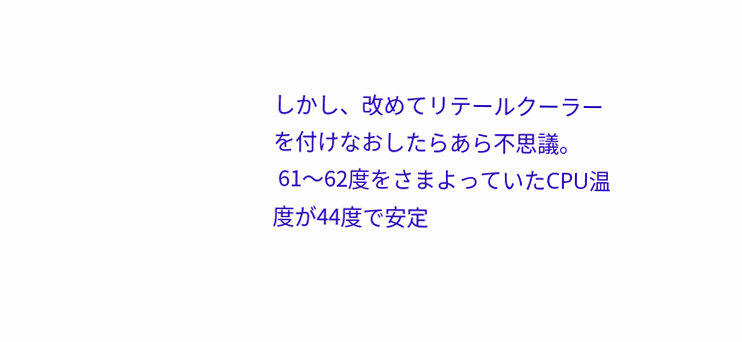しかし、改めてリテールクーラーを付けなおしたらあら不思議。
 61〜62度をさまよっていたCPU温度が44度で安定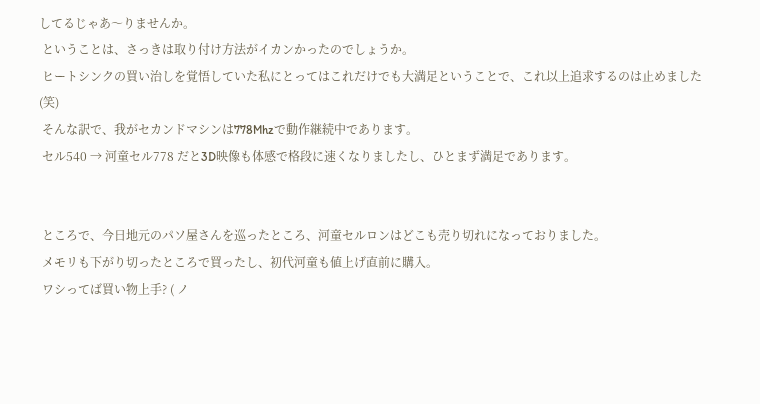してるじゃあ〜りませんか。
 ということは、さっきは取り付け方法がイカンかったのでしょうか。
 ヒートシンクの買い治しを覚悟していた私にとってはこれだけでも大満足ということで、これ以上追求するのは止めました(笑)
 そんな訳で、我がセカンドマシンは778Mhzで動作継続中であります。
 セル540 → 河童セル778 だと3D映像も体感で格段に速くなりましたし、ひとまず満足であります。


 ところで、今日地元のパソ屋さんを巡ったところ、河童セルロンはどこも売り切れになっておりました。
 メモリも下がり切ったところで買ったし、初代河童も値上げ直前に購入。
 ワシってば買い物上手? ( ノ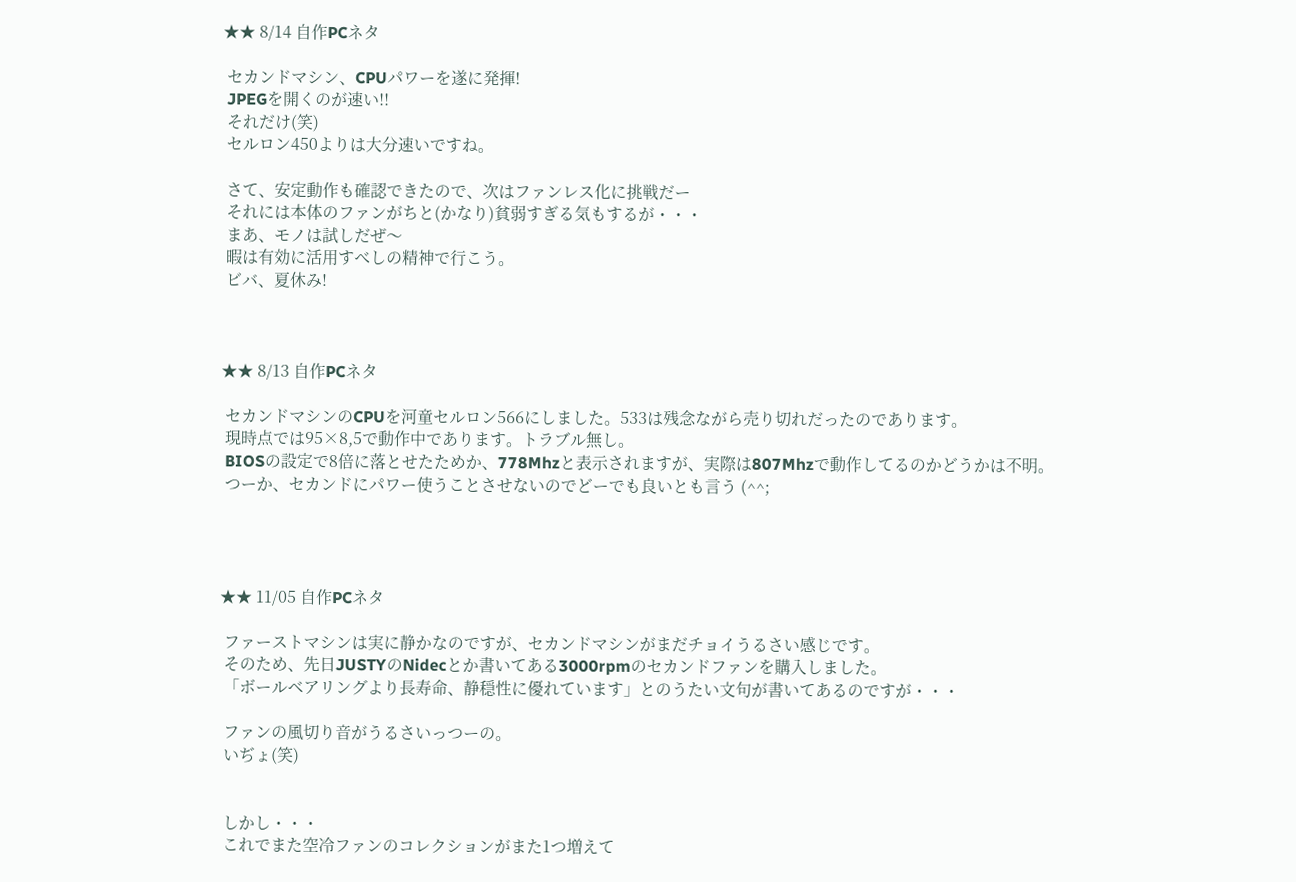★★ 8/14 自作PCネタ

 セカンドマシン、CPUパワーを遂に発揮!
 JPEGを開くのが速い!!
 それだけ(笑)
 セルロン450よりは大分速いですね。

 さて、安定動作も確認できたので、次はファンレス化に挑戦だー
 それには本体のファンがちと(かなり)貧弱すぎる気もするが・・・
 まあ、モノは試しだぜ〜
 暇は有効に活用すべしの精神で行こう。
 ビバ、夏休み!



★★ 8/13 自作PCネタ

 セカンドマシンのCPUを河童セルロン566にしました。533は残念ながら売り切れだったのであります。
 現時点では95×8,5で動作中であります。トラブル無し。
 BIOSの設定で8倍に落とせたためか、778Mhzと表示されますが、実際は807Mhzで動作してるのかどうかは不明。
 つーか、セカンドにパワー使うことさせないのでどーでも良いとも言う (^^;




★★ 11/05 自作PCネタ

 ファーストマシンは実に静かなのですが、セカンドマシンがまだチョイうるさい感じです。
 そのため、先日JUSTYのNidecとか書いてある3000rpmのセカンドファンを購入しました。
 「ボールベアリングより長寿命、静穏性に優れています」とのうたい文句が書いてあるのですが・・・

 ファンの風切り音がうるさいっつーの。
 いぢょ(笑)


 しかし・・・
 これでまた空冷ファンのコレクションがまた1つ増えて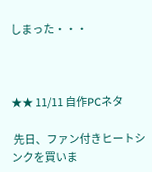しまった・・・



★★ 11/11 自作PCネタ

 先日、ファン付きヒートシンクを買いま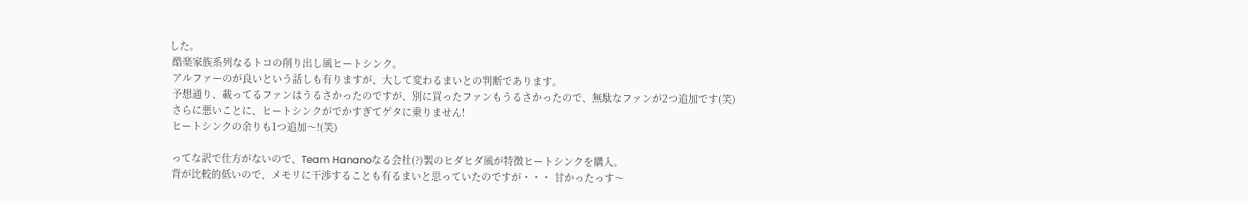した。
 酷楽家族系列なるトコの削り出し風ヒートシンク。
 アルファーのが良いという話しも有りますが、大して変わるまいとの判断であります。
 予想通り、載ってるファンはうるさかったのですが、別に買ったファンもうるさかったので、無駄なファンが2つ追加です(笑)
 さらに悪いことに、ヒートシンクがでかすぎてゲタに乗りません!
 ヒートシンクの余りも1つ追加〜!(笑)

 ってな訳で仕方がないので、Team Hananoなる会社(?)製のヒダヒダ風が特徴ヒートシンクを購入。
 背が比較的低いので、メモリに干渉することも有るまいと思っていたのですが・・・ 甘かったっす〜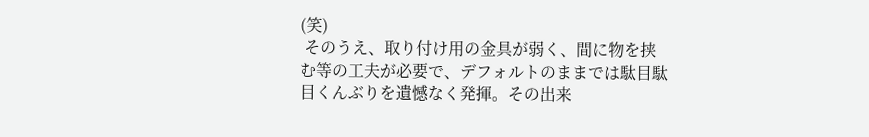(笑)
 そのうえ、取り付け用の金具が弱く、間に物を挟む等の工夫が必要で、デフォルトのままでは駄目駄目くんぶりを遺憾なく発揮。その出来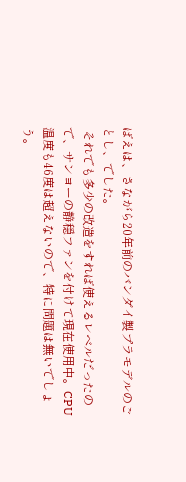ばえは、さながら20年前のバンダイ製プラモデルのごとし、でした。
 それでも多少の改造をすれば使えるレベルだったので、サンヨーの静穏ファンを付けて現在使用中。CPU温度も46度は超えないので、特に問題は無いでしょう。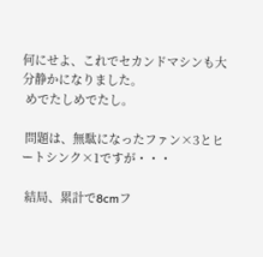何にせよ、これでセカンドマシンも大分静かになりました。
 めでたしめでたし。

 問題は、無駄になったファン×3とヒートシンク×1ですが・・・

 結局、累計で8cmフ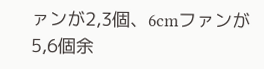ァンが2,3個、6cmファンが5,6個余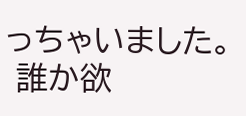っちゃいました。
 誰か欲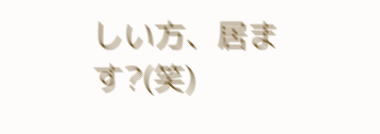しい方、居ます?(笑)